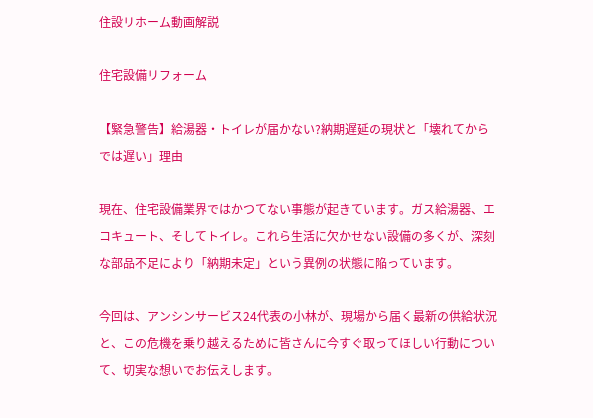住設リホーム動画解説

住宅設備リフォーム

【緊急警告】給湯器・トイレが届かない?納期遅延の現状と「壊れてからでは遅い」理由

現在、住宅設備業界ではかつてない事態が起きています。ガス給湯器、エコキュート、そしてトイレ。これら生活に欠かせない設備の多くが、深刻な部品不足により「納期未定」という異例の状態に陥っています。

今回は、アンシンサービス24代表の小林が、現場から届く最新の供給状況と、この危機を乗り越えるために皆さんに今すぐ取ってほしい行動について、切実な想いでお伝えします。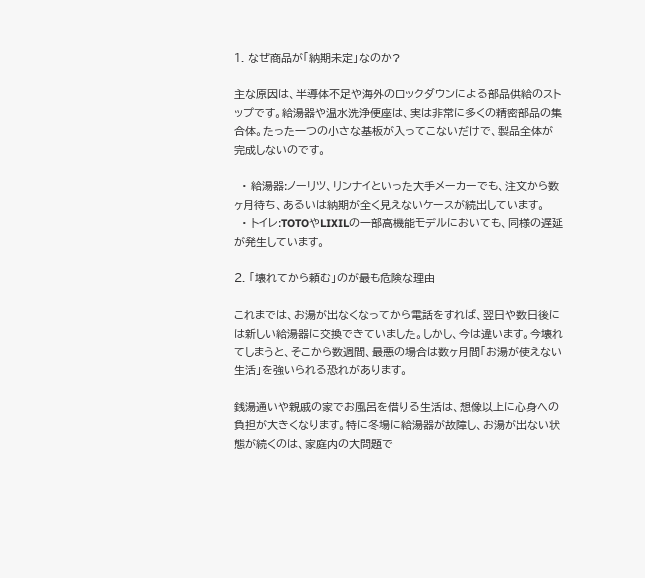1. なぜ商品が「納期未定」なのか?

主な原因は、半導体不足や海外のロックダウンによる部品供給のストップです。給湯器や温水洗浄便座は、実は非常に多くの精密部品の集合体。たった一つの小さな基板が入ってこないだけで、製品全体が完成しないのです。

  • 給湯器:ノーリツ、リンナイといった大手メーカーでも、注文から数ヶ月待ち、あるいは納期が全く見えないケースが続出しています。
  • トイレ:TOTOやLIXILの一部高機能モデルにおいても、同様の遅延が発生しています。

2. 「壊れてから頼む」のが最も危険な理由

これまでは、お湯が出なくなってから電話をすれば、翌日や数日後には新しい給湯器に交換できていました。しかし、今は違います。今壊れてしまうと、そこから数週間、最悪の場合は数ヶ月間「お湯が使えない生活」を強いられる恐れがあります。

銭湯通いや親戚の家でお風呂を借りる生活は、想像以上に心身への負担が大きくなります。特に冬場に給湯器が故障し、お湯が出ない状態が続くのは、家庭内の大問題で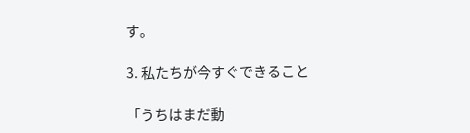す。

3. 私たちが今すぐできること

「うちはまだ動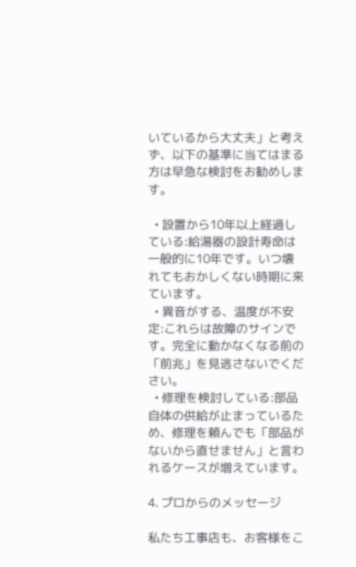いているから大丈夫」と考えず、以下の基準に当てはまる方は早急な検討をお勧めします。

  • 設置から10年以上経過している:給湯器の設計寿命は一般的に10年です。いつ壊れてもおかしくない時期に来ています。
  • 異音がする、温度が不安定:これらは故障のサインです。完全に動かなくなる前の「前兆」を見逃さないでください。
  • 修理を検討している:部品自体の供給が止まっているため、修理を頼んでも「部品がないから直せません」と言われるケースが増えています。

4. プロからのメッセージ

私たち工事店も、お客様をこ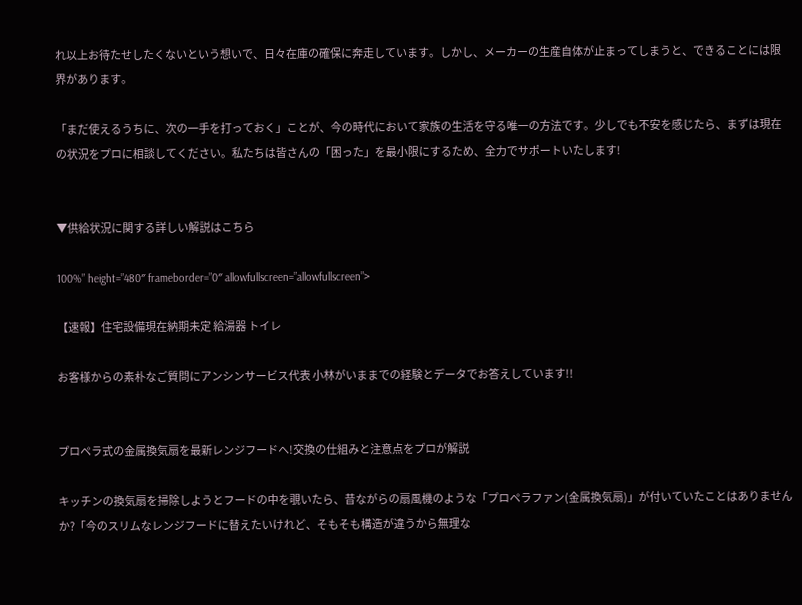れ以上お待たせしたくないという想いで、日々在庫の確保に奔走しています。しかし、メーカーの生産自体が止まってしまうと、できることには限界があります。

「まだ使えるうちに、次の一手を打っておく」ことが、今の時代において家族の生活を守る唯一の方法です。少しでも不安を感じたら、まずは現在の状況をプロに相談してください。私たちは皆さんの「困った」を最小限にするため、全力でサポートいたします!


▼供給状況に関する詳しい解説はこちら

100%” height=”480″ frameborder=”0″ allowfullscreen=”allowfullscreen”>

【速報】住宅設備現在納期未定 給湯器 トイレ

お客様からの素朴なご質問にアンシンサービス代表 小林がいままでの経験とデータでお答えしています!!


プロペラ式の金属換気扇を最新レンジフードへ!交換の仕組みと注意点をプロが解説

キッチンの換気扇を掃除しようとフードの中を覗いたら、昔ながらの扇風機のような「プロペラファン(金属換気扇)」が付いていたことはありませんか?「今のスリムなレンジフードに替えたいけれど、そもそも構造が違うから無理な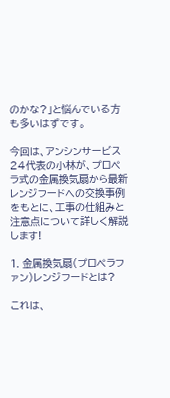のかな?」と悩んでいる方も多いはずです。

今回は、アンシンサービス24代表の小林が、プロペラ式の金属換気扇から最新レンジフードへの交換事例をもとに、工事の仕組みと注意点について詳しく解説します!

1. 金属換気扇(プロペラファン)レンジフードとは?

これは、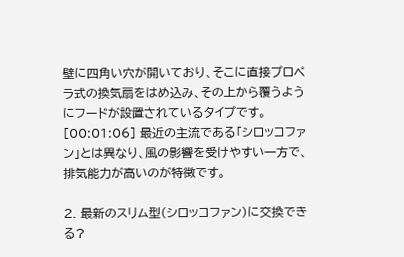壁に四角い穴が開いており、そこに直接プロペラ式の換気扇をはめ込み、その上から覆うようにフードが設置されているタイプです。 [00:01:06] 最近の主流である「シロッコファン」とは異なり、風の影響を受けやすい一方で、排気能力が高いのが特徴です。

2. 最新のスリム型(シロッコファン)に交換できる?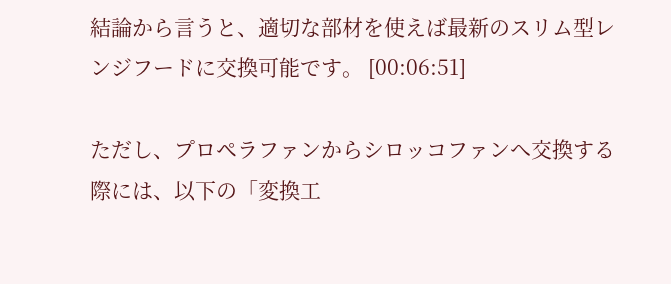結論から言うと、適切な部材を使えば最新のスリム型レンジフードに交換可能です。 [00:06:51]

ただし、プロペラファンからシロッコファンへ交換する際には、以下の「変換工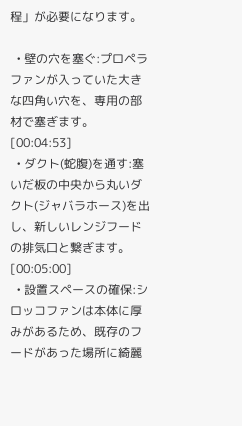程」が必要になります。

  • 壁の穴を塞ぐ:プロペラファンが入っていた大きな四角い穴を、専用の部材で塞ぎます。 [00:04:53]
  • ダクト(蛇腹)を通す:塞いだ板の中央から丸いダクト(ジャバラホース)を出し、新しいレンジフードの排気口と繋ぎます。 [00:05:00]
  • 設置スペースの確保:シロッコファンは本体に厚みがあるため、既存のフードがあった場所に綺麗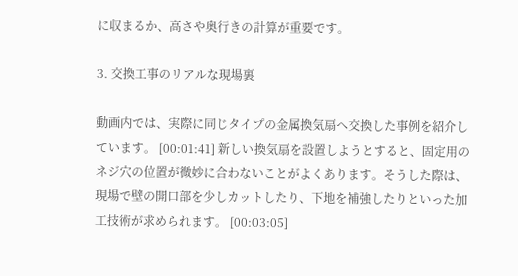に収まるか、高さや奥行きの計算が重要です。

3. 交換工事のリアルな現場裏

動画内では、実際に同じタイプの金属換気扇へ交換した事例を紹介しています。 [00:01:41] 新しい換気扇を設置しようとすると、固定用のネジ穴の位置が微妙に合わないことがよくあります。そうした際は、現場で壁の開口部を少しカットしたり、下地を補強したりといった加工技術が求められます。 [00:03:05]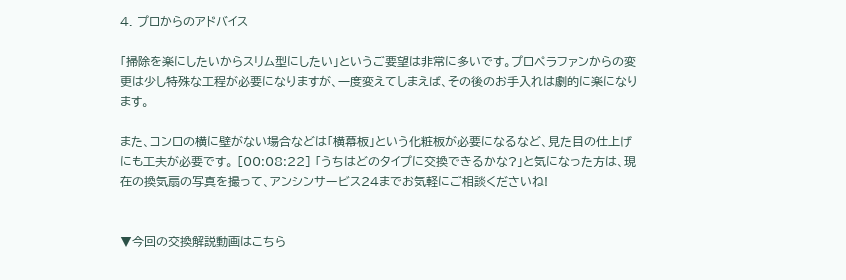4. プロからのアドバイス

「掃除を楽にしたいからスリム型にしたい」というご要望は非常に多いです。プロペラファンからの変更は少し特殊な工程が必要になりますが、一度変えてしまえば、その後のお手入れは劇的に楽になります。

また、コンロの横に壁がない場合などは「横幕板」という化粧板が必要になるなど、見た目の仕上げにも工夫が必要です。 [00:08:22] 「うちはどのタイプに交換できるかな?」と気になった方は、現在の換気扇の写真を撮って、アンシンサービス24までお気軽にご相談くださいね!


▼今回の交換解説動画はこちら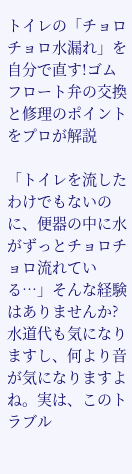トイレの「チョロチョロ水漏れ」を自分で直す!ゴムフロート弁の交換と修理のポイントをプロが解説

「トイレを流したわけでもないのに、便器の中に水がずっとチョロチョロ流れている…」そんな経験はありませんか?水道代も気になりますし、何より音が気になりますよね。実は、このトラブル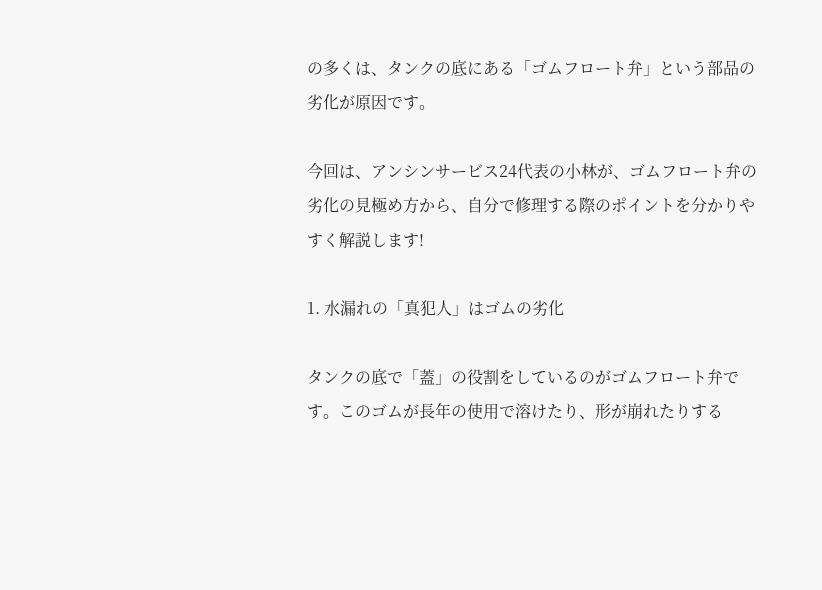の多くは、タンクの底にある「ゴムフロート弁」という部品の劣化が原因です。

今回は、アンシンサービス24代表の小林が、ゴムフロート弁の劣化の見極め方から、自分で修理する際のポイントを分かりやすく解説します!

1. 水漏れの「真犯人」はゴムの劣化

タンクの底で「蓋」の役割をしているのがゴムフロート弁です。このゴムが長年の使用で溶けたり、形が崩れたりする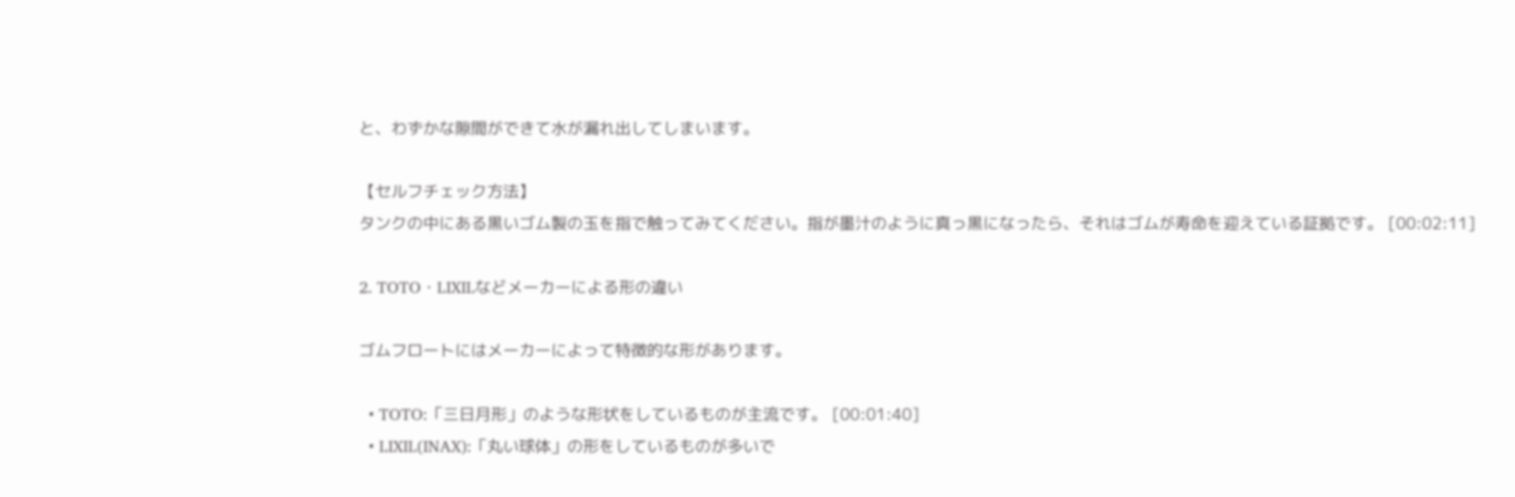と、わずかな隙間ができて水が漏れ出してしまいます。

【セルフチェック方法】
タンクの中にある黒いゴム製の玉を指で触ってみてください。指が墨汁のように真っ黒になったら、それはゴムが寿命を迎えている証拠です。 [00:02:11]

2. TOTO・LIXILなどメーカーによる形の違い

ゴムフロートにはメーカーによって特徴的な形があります。

  • TOTO:「三日月形」のような形状をしているものが主流です。 [00:01:40]
  • LIXIL(INAX):「丸い球体」の形をしているものが多いで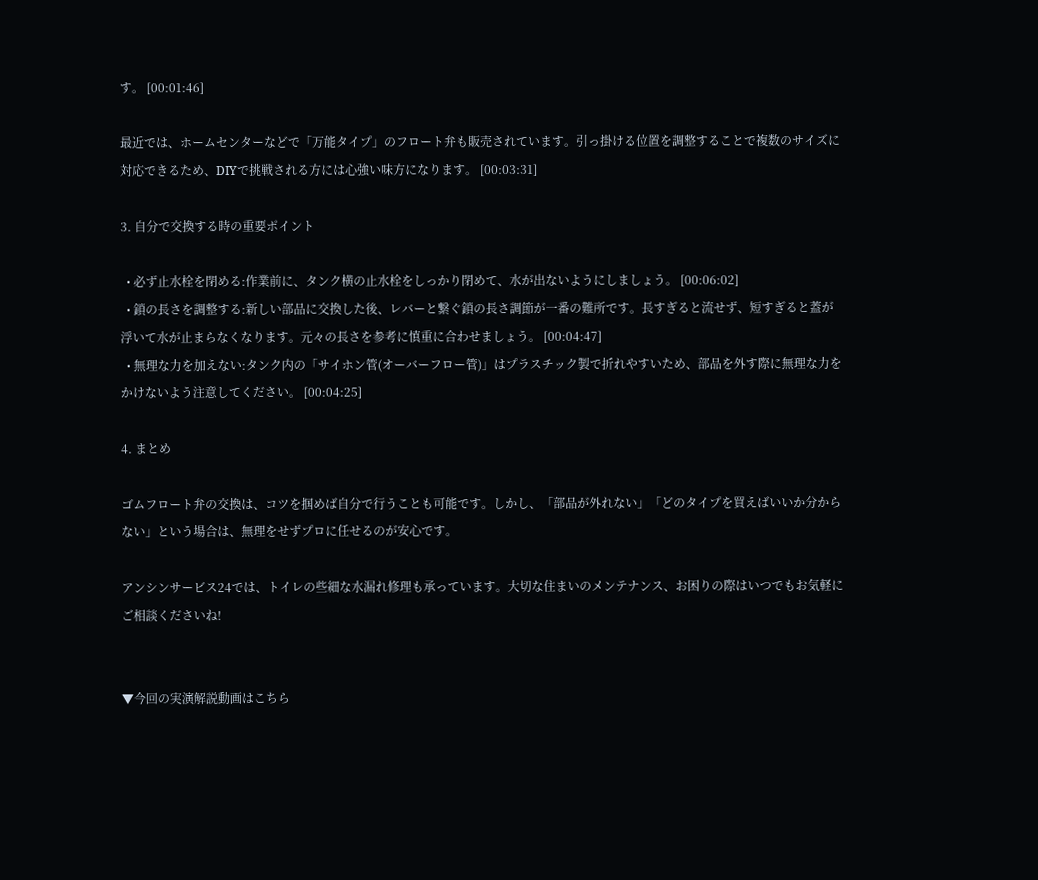す。 [00:01:46]

最近では、ホームセンターなどで「万能タイプ」のフロート弁も販売されています。引っ掛ける位置を調整することで複数のサイズに対応できるため、DIYで挑戦される方には心強い味方になります。 [00:03:31]

3. 自分で交換する時の重要ポイント

  • 必ず止水栓を閉める:作業前に、タンク横の止水栓をしっかり閉めて、水が出ないようにしましょう。 [00:06:02]
  • 鎖の長さを調整する:新しい部品に交換した後、レバーと繋ぐ鎖の長さ調節が一番の難所です。長すぎると流せず、短すぎると蓋が浮いて水が止まらなくなります。元々の長さを参考に慎重に合わせましょう。 [00:04:47]
  • 無理な力を加えない:タンク内の「サイホン管(オーバーフロー管)」はプラスチック製で折れやすいため、部品を外す際に無理な力をかけないよう注意してください。 [00:04:25]

4. まとめ

ゴムフロート弁の交換は、コツを掴めば自分で行うことも可能です。しかし、「部品が外れない」「どのタイプを買えばいいか分からない」という場合は、無理をせずプロに任せるのが安心です。

アンシンサービス24では、トイレの些細な水漏れ修理も承っています。大切な住まいのメンテナンス、お困りの際はいつでもお気軽にご相談くださいね!


▼今回の実演解説動画はこちら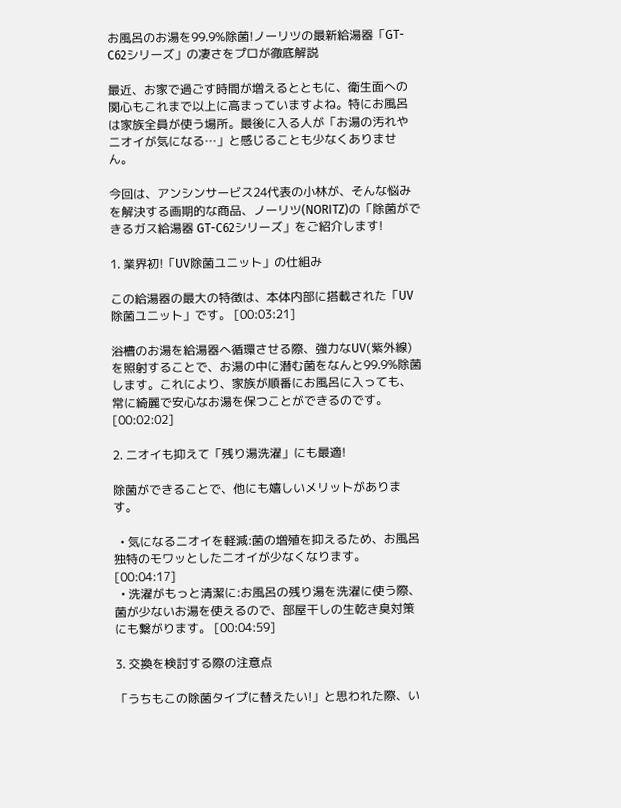お風呂のお湯を99.9%除菌!ノーリツの最新給湯器「GT-C62シリーズ」の凄さをプロが徹底解説

最近、お家で過ごす時間が増えるとともに、衛生面への関心もこれまで以上に高まっていますよね。特にお風呂は家族全員が使う場所。最後に入る人が「お湯の汚れやニオイが気になる…」と感じることも少なくありません。

今回は、アンシンサービス24代表の小林が、そんな悩みを解決する画期的な商品、ノーリツ(NORITZ)の「除菌ができるガス給湯器 GT-C62シリーズ」をご紹介します!

1. 業界初!「UV除菌ユニット」の仕組み

この給湯器の最大の特徴は、本体内部に搭載された「UV除菌ユニット」です。 [00:03:21]

浴槽のお湯を給湯器へ循環させる際、強力なUV(紫外線)を照射することで、お湯の中に潜む菌をなんと99.9%除菌します。これにより、家族が順番にお風呂に入っても、常に綺麗で安心なお湯を保つことができるのです。 [00:02:02]

2. ニオイも抑えて「残り湯洗濯」にも最適!

除菌ができることで、他にも嬉しいメリットがあります。

  • 気になるニオイを軽減:菌の増殖を抑えるため、お風呂独特のモワッとしたニオイが少なくなります。 [00:04:17]
  • 洗濯がもっと清潔に:お風呂の残り湯を洗濯に使う際、菌が少ないお湯を使えるので、部屋干しの生乾き臭対策にも繋がります。 [00:04:59]

3. 交換を検討する際の注意点

「うちもこの除菌タイプに替えたい!」と思われた際、い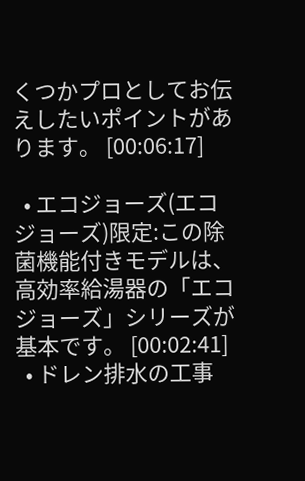くつかプロとしてお伝えしたいポイントがあります。 [00:06:17]

  • エコジョーズ(エコジョーズ)限定:この除菌機能付きモデルは、高効率給湯器の「エコジョーズ」シリーズが基本です。 [00:02:41]
  • ドレン排水の工事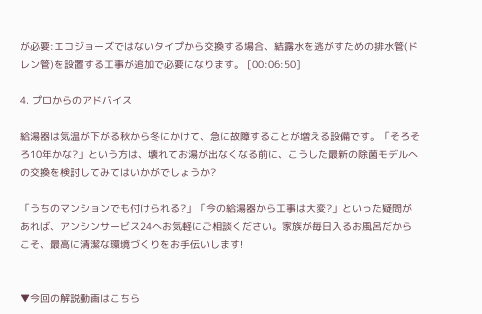が必要:エコジョーズではないタイプから交換する場合、結露水を逃がすための排水管(ドレン管)を設置する工事が追加で必要になります。 [00:06:50]

4. プロからのアドバイス

給湯器は気温が下がる秋から冬にかけて、急に故障することが増える設備です。「そろそろ10年かな?」という方は、壊れてお湯が出なくなる前に、こうした最新の除菌モデルへの交換を検討してみてはいかがでしょうか?

「うちのマンションでも付けられる?」「今の給湯器から工事は大変?」といった疑問があれば、アンシンサービス24へお気軽にご相談ください。家族が毎日入るお風呂だからこそ、最高に清潔な環境づくりをお手伝いします!


▼今回の解説動画はこちら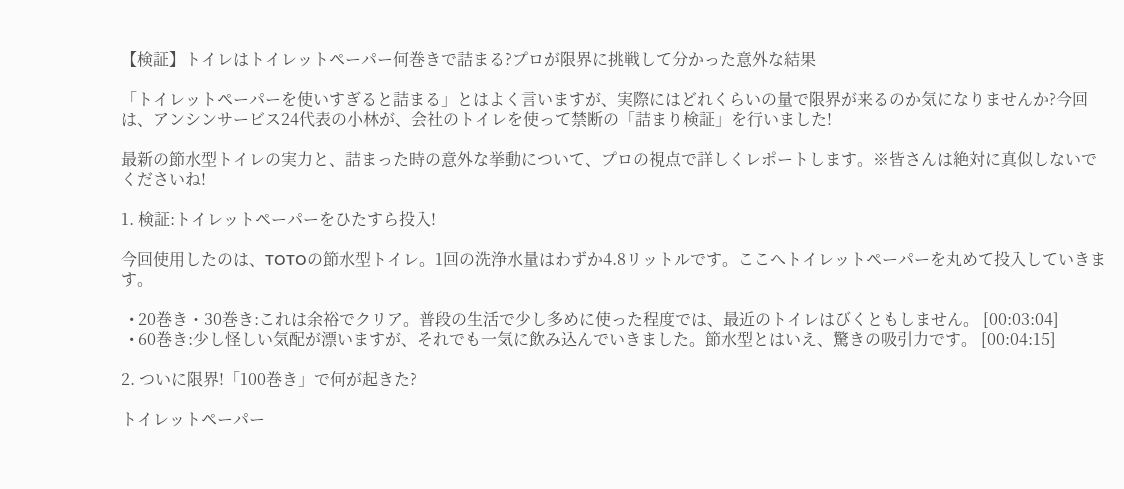【検証】トイレはトイレットペーパー何巻きで詰まる?プロが限界に挑戦して分かった意外な結果

「トイレットペーパーを使いすぎると詰まる」とはよく言いますが、実際にはどれくらいの量で限界が来るのか気になりませんか?今回は、アンシンサービス24代表の小林が、会社のトイレを使って禁断の「詰まり検証」を行いました!

最新の節水型トイレの実力と、詰まった時の意外な挙動について、プロの視点で詳しくレポートします。※皆さんは絶対に真似しないでくださいね!

1. 検証:トイレットペーパーをひたすら投入!

今回使用したのは、TOTOの節水型トイレ。1回の洗浄水量はわずか4.8リットルです。ここへトイレットペーパーを丸めて投入していきます。

  • 20巻き・30巻き:これは余裕でクリア。普段の生活で少し多めに使った程度では、最近のトイレはびくともしません。 [00:03:04]
  • 60巻き:少し怪しい気配が漂いますが、それでも一気に飲み込んでいきました。節水型とはいえ、驚きの吸引力です。 [00:04:15]

2. ついに限界!「100巻き」で何が起きた?

トイレットペーパー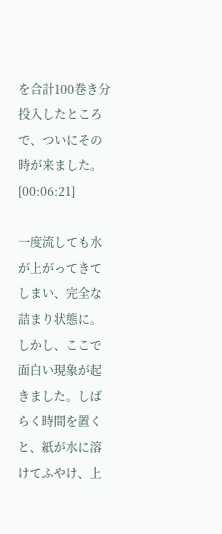を合計100巻き分投入したところで、ついにその時が来ました。 [00:06:21]

一度流しても水が上がってきてしまい、完全な詰まり状態に。しかし、ここで面白い現象が起きました。しばらく時間を置くと、紙が水に溶けてふやけ、上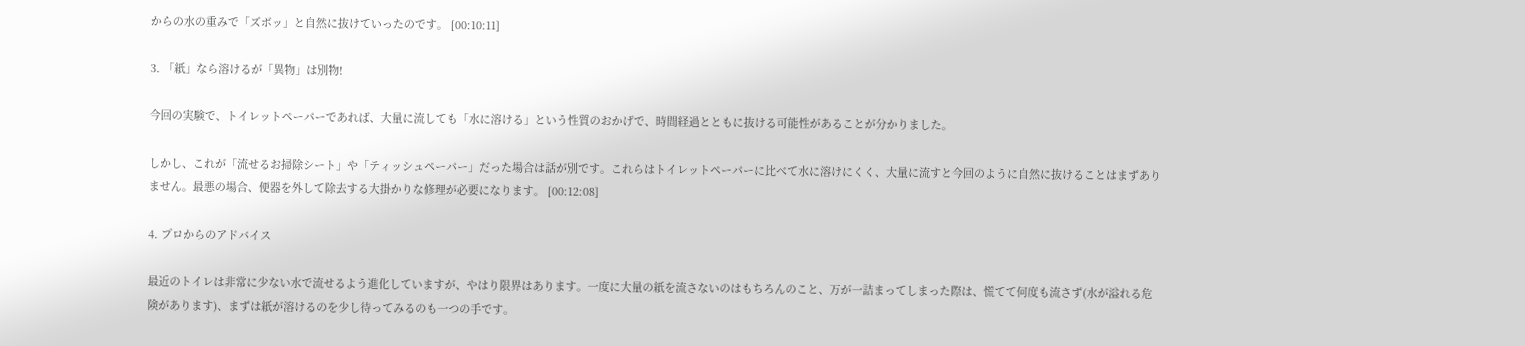からの水の重みで「ズボッ」と自然に抜けていったのです。 [00:10:11]

3. 「紙」なら溶けるが「異物」は別物!

今回の実験で、トイレットペーパーであれば、大量に流しても「水に溶ける」という性質のおかげで、時間経過とともに抜ける可能性があることが分かりました。

しかし、これが「流せるお掃除シート」や「ティッシュペーパー」だった場合は話が別です。これらはトイレットペーパーに比べて水に溶けにくく、大量に流すと今回のように自然に抜けることはまずありません。最悪の場合、便器を外して除去する大掛かりな修理が必要になります。 [00:12:08]

4. プロからのアドバイス

最近のトイレは非常に少ない水で流せるよう進化していますが、やはり限界はあります。一度に大量の紙を流さないのはもちろんのこと、万が一詰まってしまった際は、慌てて何度も流さず(水が溢れる危険があります)、まずは紙が溶けるのを少し待ってみるのも一つの手です。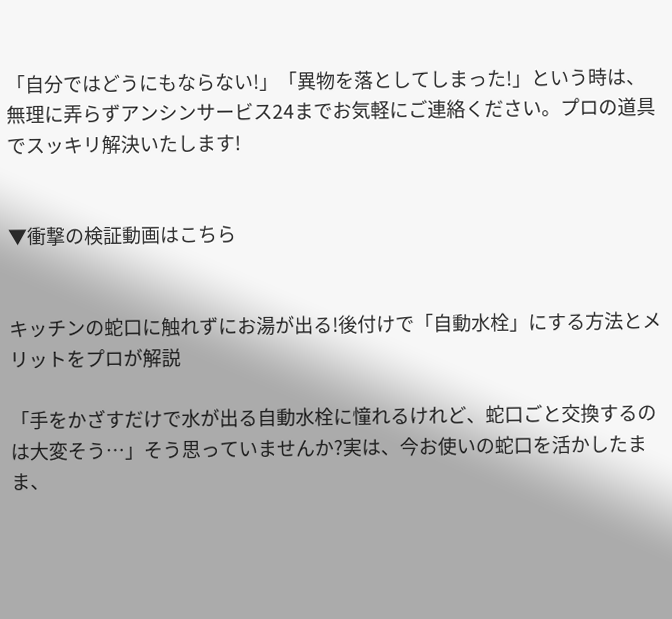「自分ではどうにもならない!」「異物を落としてしまった!」という時は、無理に弄らずアンシンサービス24までお気軽にご連絡ください。プロの道具でスッキリ解決いたします!


▼衝撃の検証動画はこちら


キッチンの蛇口に触れずにお湯が出る!後付けで「自動水栓」にする方法とメリットをプロが解説

「手をかざすだけで水が出る自動水栓に憧れるけれど、蛇口ごと交換するのは大変そう…」そう思っていませんか?実は、今お使いの蛇口を活かしたまま、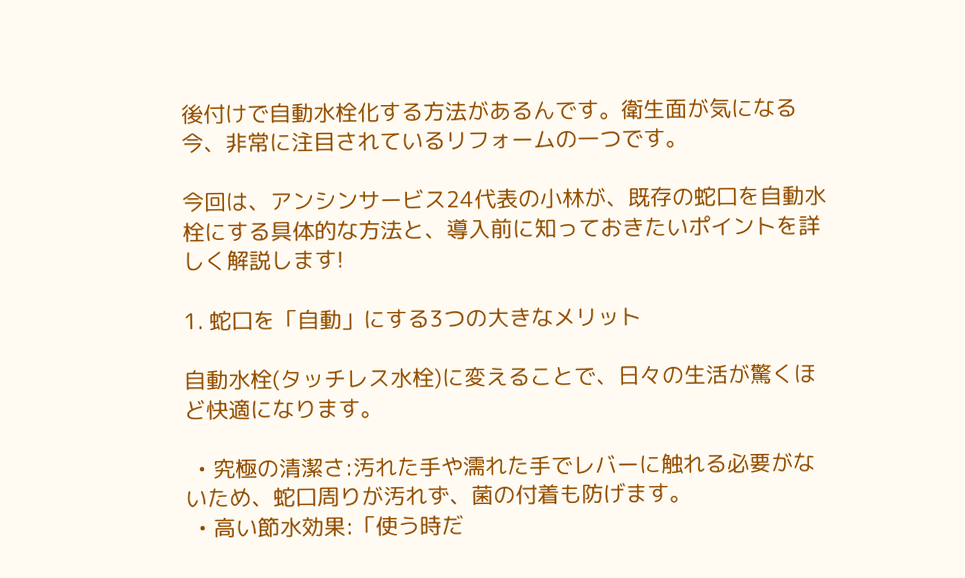後付けで自動水栓化する方法があるんです。衛生面が気になる今、非常に注目されているリフォームの一つです。

今回は、アンシンサービス24代表の小林が、既存の蛇口を自動水栓にする具体的な方法と、導入前に知っておきたいポイントを詳しく解説します!

1. 蛇口を「自動」にする3つの大きなメリット

自動水栓(タッチレス水栓)に変えることで、日々の生活が驚くほど快適になります。

  • 究極の清潔さ:汚れた手や濡れた手でレバーに触れる必要がないため、蛇口周りが汚れず、菌の付着も防げます。
  • 高い節水効果:「使う時だ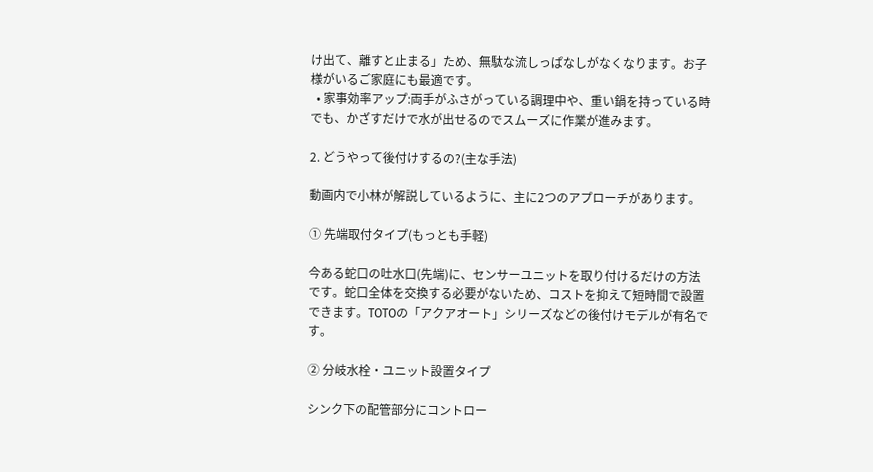け出て、離すと止まる」ため、無駄な流しっぱなしがなくなります。お子様がいるご家庭にも最適です。
  • 家事効率アップ:両手がふさがっている調理中や、重い鍋を持っている時でも、かざすだけで水が出せるのでスムーズに作業が進みます。

2. どうやって後付けするの?(主な手法)

動画内で小林が解説しているように、主に2つのアプローチがあります。

① 先端取付タイプ(もっとも手軽)

今ある蛇口の吐水口(先端)に、センサーユニットを取り付けるだけの方法です。蛇口全体を交換する必要がないため、コストを抑えて短時間で設置できます。TOTOの「アクアオート」シリーズなどの後付けモデルが有名です。

② 分岐水栓・ユニット設置タイプ

シンク下の配管部分にコントロー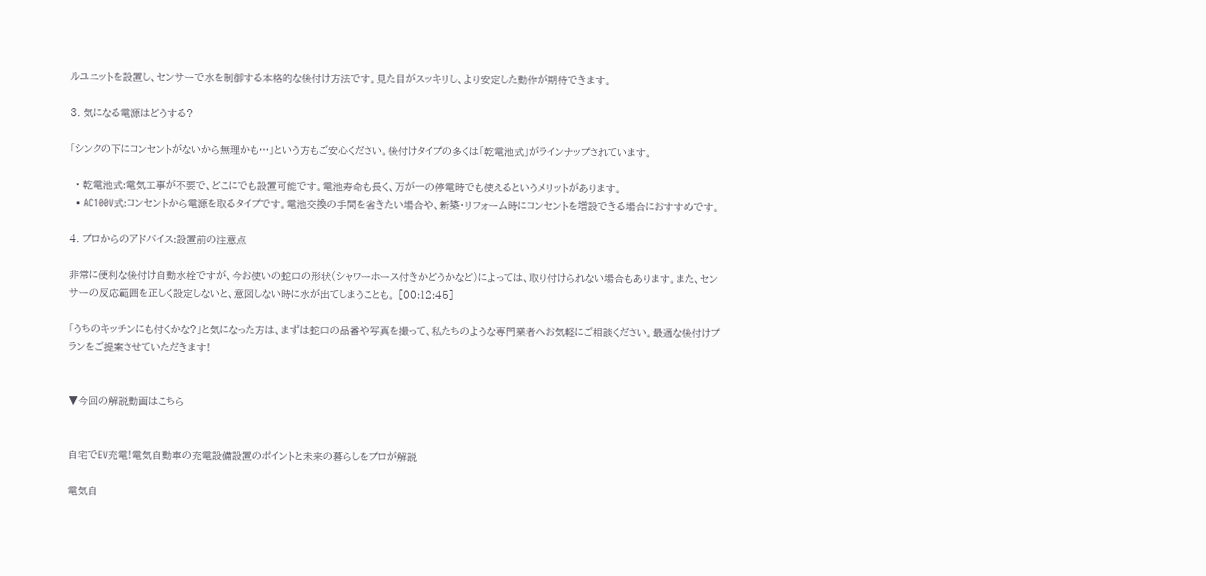ルユニットを設置し、センサーで水を制御する本格的な後付け方法です。見た目がスッキリし、より安定した動作が期待できます。

3. 気になる電源はどうする?

「シンクの下にコンセントがないから無理かも…」という方もご安心ください。後付けタイプの多くは「乾電池式」がラインナップされています。

  • 乾電池式:電気工事が不要で、どこにでも設置可能です。電池寿命も長く、万が一の停電時でも使えるというメリットがあります。
  • AC100V式:コンセントから電源を取るタイプです。電池交換の手間を省きたい場合や、新築・リフォーム時にコンセントを増設できる場合におすすめです。

4. プロからのアドバイス:設置前の注意点

非常に便利な後付け自動水栓ですが、今お使いの蛇口の形状(シャワーホース付きかどうかなど)によっては、取り付けられない場合もあります。また、センサーの反応範囲を正しく設定しないと、意図しない時に水が出てしまうことも。 [00:12:45]

「うちのキッチンにも付くかな?」と気になった方は、まずは蛇口の品番や写真を撮って、私たちのような専門業者へお気軽にご相談ください。最適な後付けプランをご提案させていただきます!


▼今回の解説動画はこちら


自宅でEV充電!電気自動車の充電設備設置のポイントと未来の暮らしをプロが解説

電気自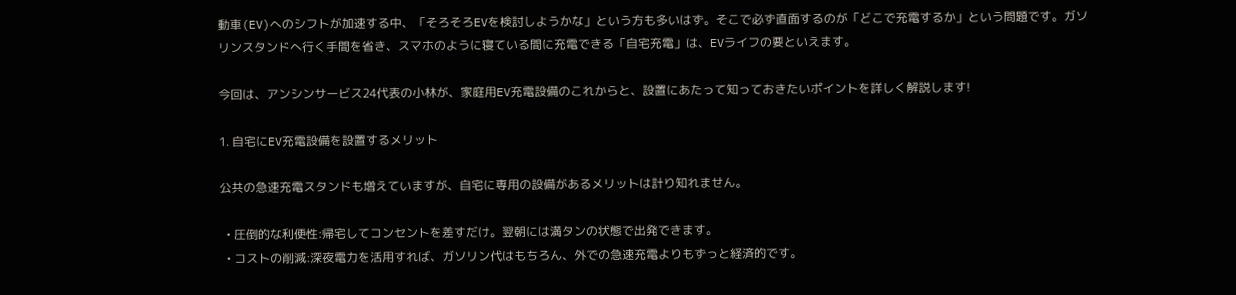動車(EV)へのシフトが加速する中、「そろそろEVを検討しようかな」という方も多いはず。そこで必ず直面するのが「どこで充電するか」という問題です。ガソリンスタンドへ行く手間を省き、スマホのように寝ている間に充電できる「自宅充電」は、EVライフの要といえます。

今回は、アンシンサービス24代表の小林が、家庭用EV充電設備のこれからと、設置にあたって知っておきたいポイントを詳しく解説します!

1. 自宅にEV充電設備を設置するメリット

公共の急速充電スタンドも増えていますが、自宅に専用の設備があるメリットは計り知れません。

  • 圧倒的な利便性:帰宅してコンセントを差すだけ。翌朝には満タンの状態で出発できます。
  • コストの削減:深夜電力を活用すれば、ガソリン代はもちろん、外での急速充電よりもずっと経済的です。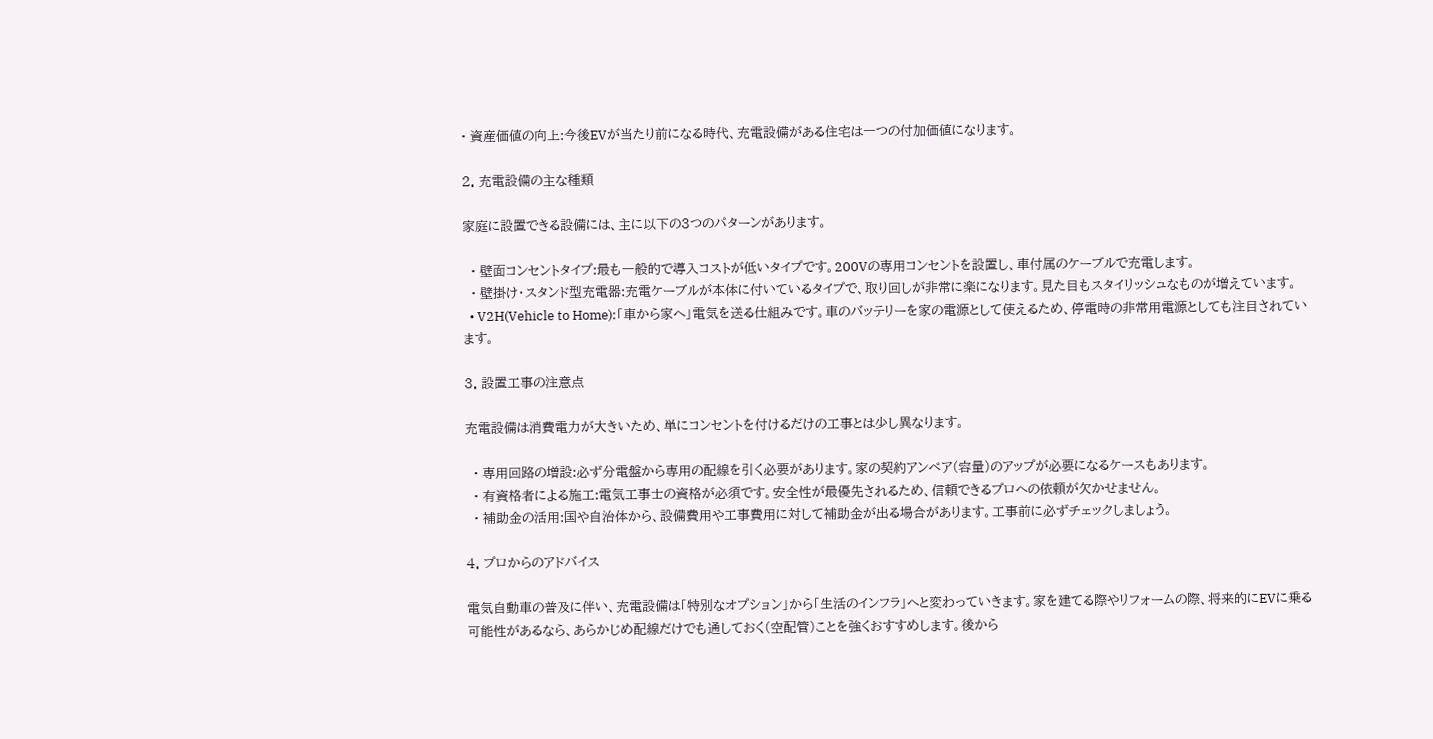• 資産価値の向上:今後EVが当たり前になる時代、充電設備がある住宅は一つの付加価値になります。

2. 充電設備の主な種類

家庭に設置できる設備には、主に以下の3つのパターンがあります。

  • 壁面コンセントタイプ:最も一般的で導入コストが低いタイプです。200Vの専用コンセントを設置し、車付属のケーブルで充電します。
  • 壁掛け・スタンド型充電器:充電ケーブルが本体に付いているタイプで、取り回しが非常に楽になります。見た目もスタイリッシュなものが増えています。
  • V2H(Vehicle to Home):「車から家へ」電気を送る仕組みです。車のバッテリーを家の電源として使えるため、停電時の非常用電源としても注目されています。

3. 設置工事の注意点

充電設備は消費電力が大きいため、単にコンセントを付けるだけの工事とは少し異なります。

  • 専用回路の増設:必ず分電盤から専用の配線を引く必要があります。家の契約アンペア(容量)のアップが必要になるケースもあります。
  • 有資格者による施工:電気工事士の資格が必須です。安全性が最優先されるため、信頼できるプロへの依頼が欠かせません。
  • 補助金の活用:国や自治体から、設備費用や工事費用に対して補助金が出る場合があります。工事前に必ずチェックしましょう。

4. プロからのアドバイス

電気自動車の普及に伴い、充電設備は「特別なオプション」から「生活のインフラ」へと変わっていきます。家を建てる際やリフォームの際、将来的にEVに乗る可能性があるなら、あらかじめ配線だけでも通しておく(空配管)ことを強くおすすめします。後から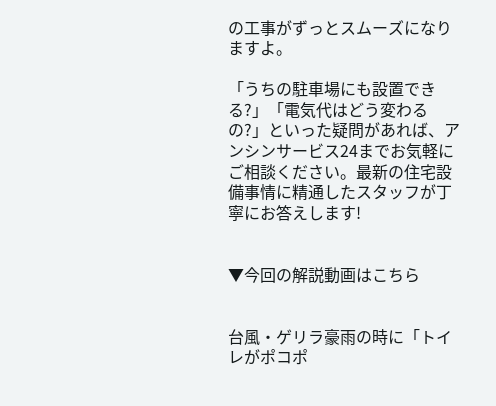の工事がずっとスムーズになりますよ。

「うちの駐車場にも設置できる?」「電気代はどう変わるの?」といった疑問があれば、アンシンサービス24までお気軽にご相談ください。最新の住宅設備事情に精通したスタッフが丁寧にお答えします!


▼今回の解説動画はこちら


台風・ゲリラ豪雨の時に「トイレがポコポ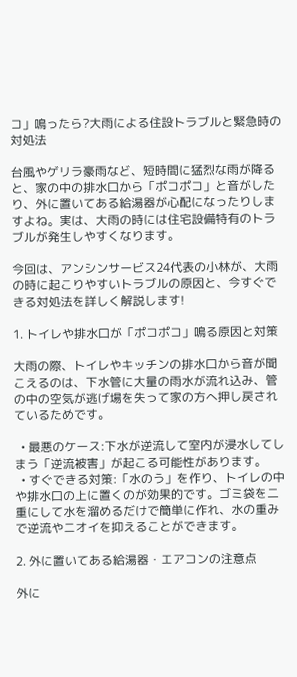コ」鳴ったら?大雨による住設トラブルと緊急時の対処法

台風やゲリラ豪雨など、短時間に猛烈な雨が降ると、家の中の排水口から「ポコポコ」と音がしたり、外に置いてある給湯器が心配になったりしますよね。実は、大雨の時には住宅設備特有のトラブルが発生しやすくなります。

今回は、アンシンサービス24代表の小林が、大雨の時に起こりやすいトラブルの原因と、今すぐできる対処法を詳しく解説します!

1. トイレや排水口が「ポコポコ」鳴る原因と対策

大雨の際、トイレやキッチンの排水口から音が聞こえるのは、下水管に大量の雨水が流れ込み、管の中の空気が逃げ場を失って家の方へ押し戻されているためです。

  • 最悪のケース:下水が逆流して室内が浸水してしまう「逆流被害」が起こる可能性があります。
  • すぐできる対策:「水のう」を作り、トイレの中や排水口の上に置くのが効果的です。ゴミ袋を二重にして水を溜めるだけで簡単に作れ、水の重みで逆流やニオイを抑えることができます。

2. 外に置いてある給湯器・エアコンの注意点

外に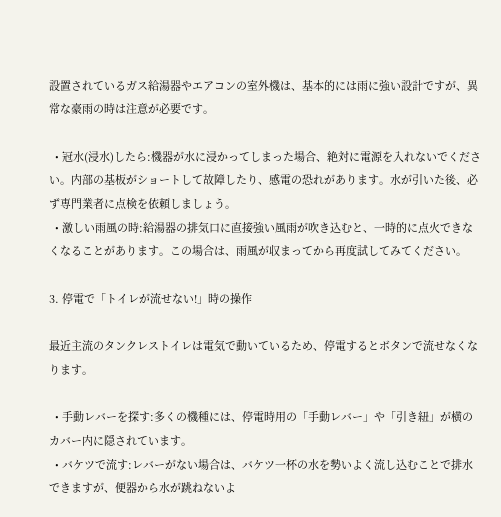設置されているガス給湯器やエアコンの室外機は、基本的には雨に強い設計ですが、異常な豪雨の時は注意が必要です。

  • 冠水(浸水)したら:機器が水に浸かってしまった場合、絶対に電源を入れないでください。内部の基板がショートして故障したり、感電の恐れがあります。水が引いた後、必ず専門業者に点検を依頼しましょう。
  • 激しい雨風の時:給湯器の排気口に直接強い風雨が吹き込むと、一時的に点火できなくなることがあります。この場合は、雨風が収まってから再度試してみてください。

3. 停電で「トイレが流せない!」時の操作

最近主流のタンクレストイレは電気で動いているため、停電するとボタンで流せなくなります。

  • 手動レバーを探す:多くの機種には、停電時用の「手動レバー」や「引き紐」が横のカバー内に隠されています。
  • バケツで流す:レバーがない場合は、バケツ一杯の水を勢いよく流し込むことで排水できますが、便器から水が跳ねないよ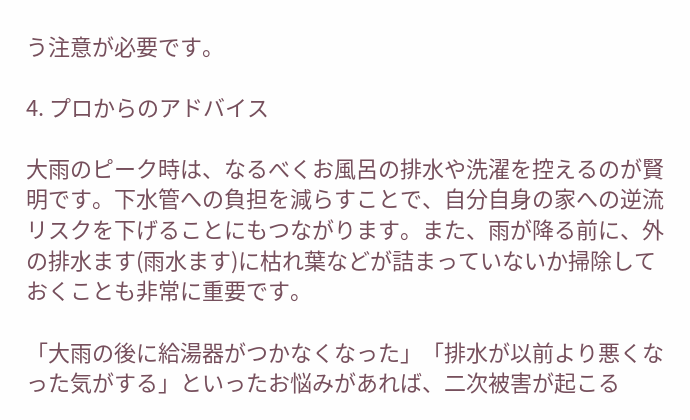う注意が必要です。

4. プロからのアドバイス

大雨のピーク時は、なるべくお風呂の排水や洗濯を控えるのが賢明です。下水管への負担を減らすことで、自分自身の家への逆流リスクを下げることにもつながります。また、雨が降る前に、外の排水ます(雨水ます)に枯れ葉などが詰まっていないか掃除しておくことも非常に重要です。

「大雨の後に給湯器がつかなくなった」「排水が以前より悪くなった気がする」といったお悩みがあれば、二次被害が起こる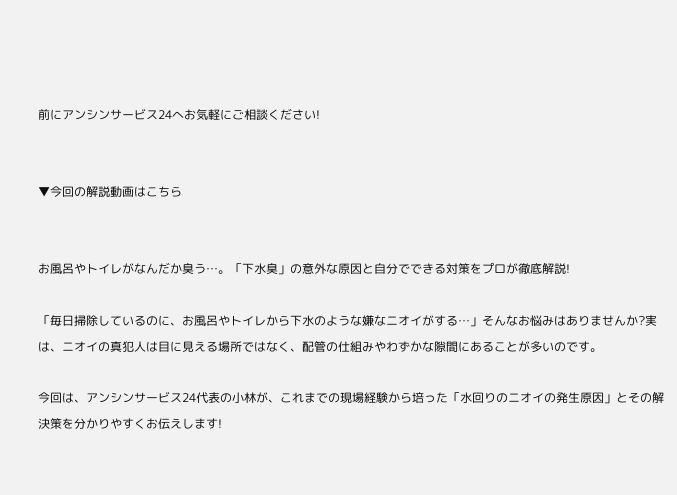前にアンシンサービス24へお気軽にご相談ください!


▼今回の解説動画はこちら


お風呂やトイレがなんだか臭う…。「下水臭」の意外な原因と自分でできる対策をプロが徹底解説!

「毎日掃除しているのに、お風呂やトイレから下水のような嫌なニオイがする…」そんなお悩みはありませんか?実は、ニオイの真犯人は目に見える場所ではなく、配管の仕組みやわずかな隙間にあることが多いのです。

今回は、アンシンサービス24代表の小林が、これまでの現場経験から培った「水回りのニオイの発生原因」とその解決策を分かりやすくお伝えします!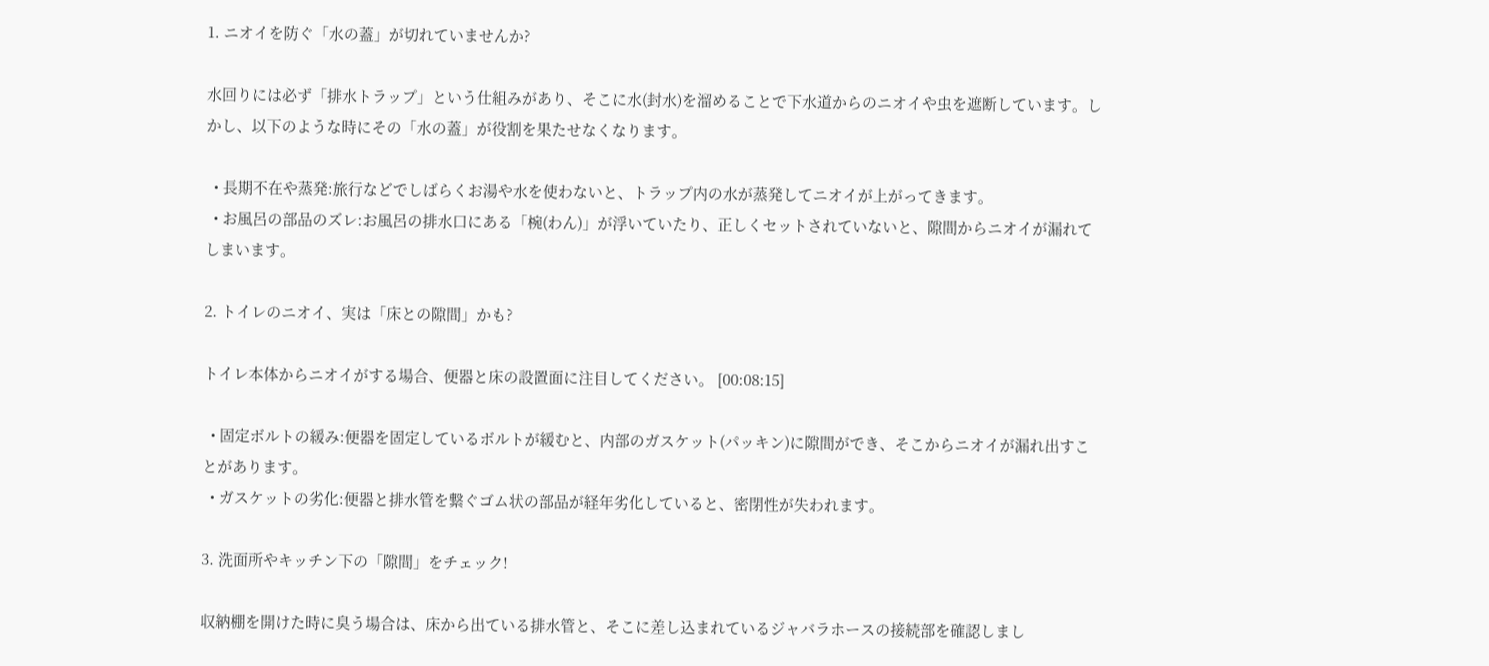1. ニオイを防ぐ「水の蓋」が切れていませんか?

水回りには必ず「排水トラップ」という仕組みがあり、そこに水(封水)を溜めることで下水道からのニオイや虫を遮断しています。しかし、以下のような時にその「水の蓋」が役割を果たせなくなります。

  • 長期不在や蒸発:旅行などでしばらくお湯や水を使わないと、トラップ内の水が蒸発してニオイが上がってきます。
  • お風呂の部品のズレ:お風呂の排水口にある「椀(わん)」が浮いていたり、正しくセットされていないと、隙間からニオイが漏れてしまいます。

2. トイレのニオイ、実は「床との隙間」かも?

トイレ本体からニオイがする場合、便器と床の設置面に注目してください。 [00:08:15]

  • 固定ボルトの緩み:便器を固定しているボルトが緩むと、内部のガスケット(パッキン)に隙間ができ、そこからニオイが漏れ出すことがあります。
  • ガスケットの劣化:便器と排水管を繋ぐゴム状の部品が経年劣化していると、密閉性が失われます。

3. 洗面所やキッチン下の「隙間」をチェック!

収納棚を開けた時に臭う場合は、床から出ている排水管と、そこに差し込まれているジャバラホースの接続部を確認しまし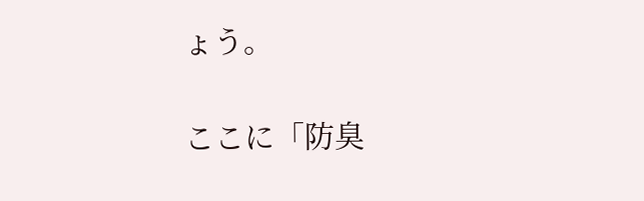ょう。

ここに「防臭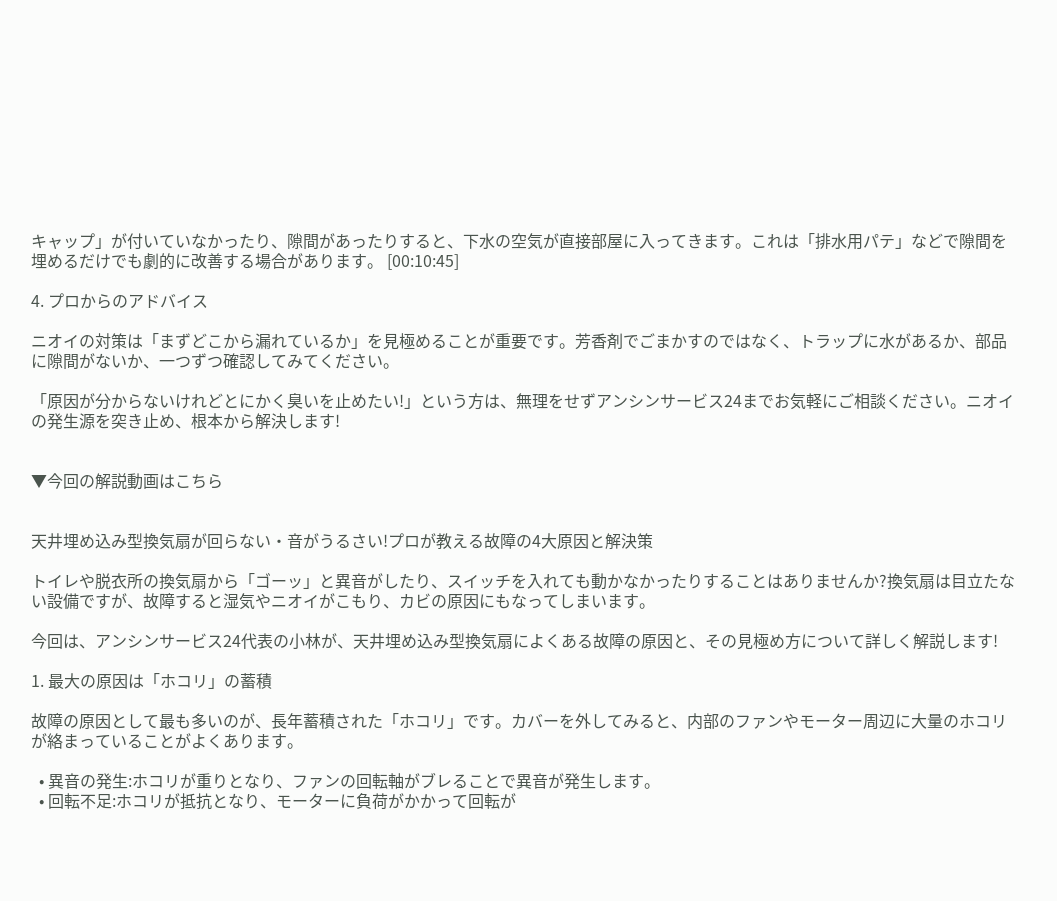キャップ」が付いていなかったり、隙間があったりすると、下水の空気が直接部屋に入ってきます。これは「排水用パテ」などで隙間を埋めるだけでも劇的に改善する場合があります。 [00:10:45]

4. プロからのアドバイス

ニオイの対策は「まずどこから漏れているか」を見極めることが重要です。芳香剤でごまかすのではなく、トラップに水があるか、部品に隙間がないか、一つずつ確認してみてください。

「原因が分からないけれどとにかく臭いを止めたい!」という方は、無理をせずアンシンサービス24までお気軽にご相談ください。ニオイの発生源を突き止め、根本から解決します!


▼今回の解説動画はこちら


天井埋め込み型換気扇が回らない・音がうるさい!プロが教える故障の4大原因と解決策

トイレや脱衣所の換気扇から「ゴーッ」と異音がしたり、スイッチを入れても動かなかったりすることはありませんか?換気扇は目立たない設備ですが、故障すると湿気やニオイがこもり、カビの原因にもなってしまいます。

今回は、アンシンサービス24代表の小林が、天井埋め込み型換気扇によくある故障の原因と、その見極め方について詳しく解説します!

1. 最大の原因は「ホコリ」の蓄積

故障の原因として最も多いのが、長年蓄積された「ホコリ」です。カバーを外してみると、内部のファンやモーター周辺に大量のホコリが絡まっていることがよくあります。

  • 異音の発生:ホコリが重りとなり、ファンの回転軸がブレることで異音が発生します。
  • 回転不足:ホコリが抵抗となり、モーターに負荷がかかって回転が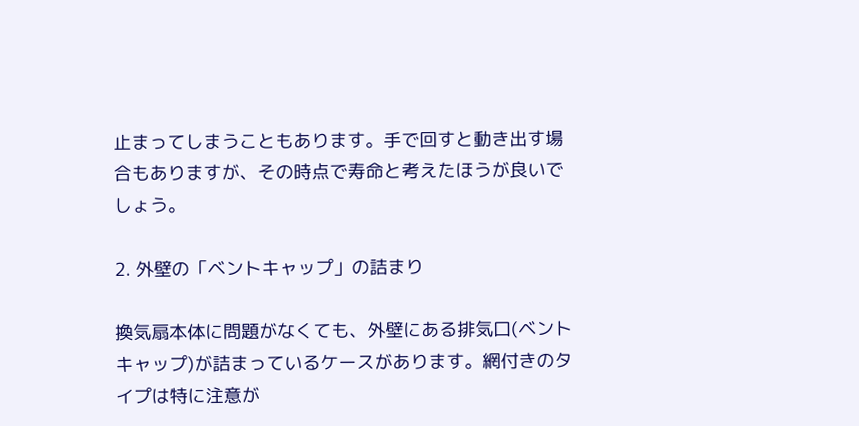止まってしまうこともあります。手で回すと動き出す場合もありますが、その時点で寿命と考えたほうが良いでしょう。

2. 外壁の「ベントキャップ」の詰まり

換気扇本体に問題がなくても、外壁にある排気口(ベントキャップ)が詰まっているケースがあります。網付きのタイプは特に注意が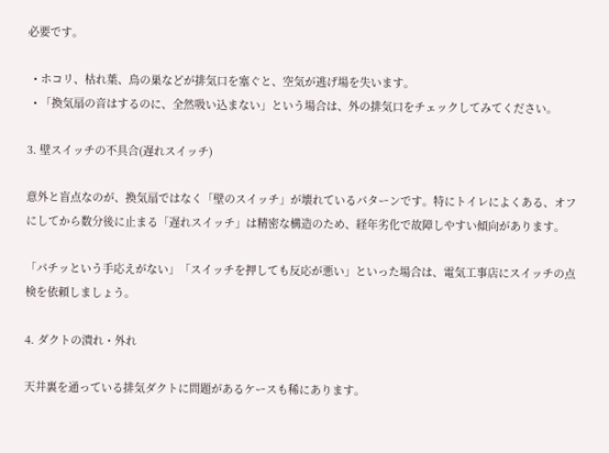必要です。

  • ホコリ、枯れ葉、鳥の巣などが排気口を塞ぐと、空気が逃げ場を失います。
  • 「換気扇の音はするのに、全然吸い込まない」という場合は、外の排気口をチェックしてみてください。

3. 壁スイッチの不具合(遅れスイッチ)

意外と盲点なのが、換気扇ではなく「壁のスイッチ」が壊れているパターンです。特にトイレによくある、オフにしてから数分後に止まる「遅れスイッチ」は精密な構造のため、経年劣化で故障しやすい傾向があります。

「パチッという手応えがない」「スイッチを押しても反応が悪い」といった場合は、電気工事店にスイッチの点検を依頼しましょう。

4. ダクトの潰れ・外れ

天井裏を通っている排気ダクトに問題があるケースも稀にあります。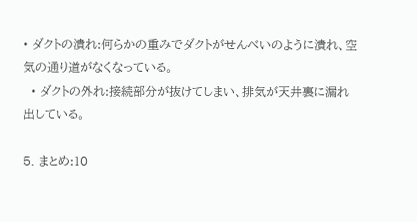• ダクトの潰れ:何らかの重みでダクトがせんべいのように潰れ、空気の通り道がなくなっている。
  • ダクトの外れ:接続部分が抜けてしまい、排気が天井裏に漏れ出している。

5. まとめ:10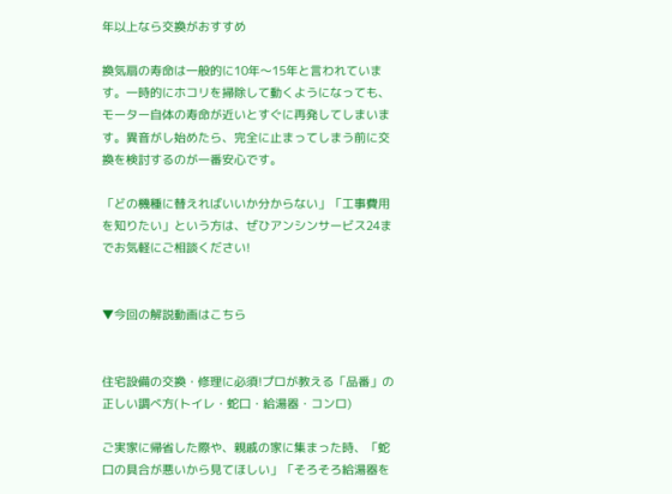年以上なら交換がおすすめ

換気扇の寿命は一般的に10年〜15年と言われています。一時的にホコリを掃除して動くようになっても、モーター自体の寿命が近いとすぐに再発してしまいます。異音がし始めたら、完全に止まってしまう前に交換を検討するのが一番安心です。

「どの機種に替えればいいか分からない」「工事費用を知りたい」という方は、ぜひアンシンサービス24までお気軽にご相談ください!


▼今回の解説動画はこちら


住宅設備の交換・修理に必須!プロが教える「品番」の正しい調べ方(トイレ・蛇口・給湯器・コンロ)

ご実家に帰省した際や、親戚の家に集まった時、「蛇口の具合が悪いから見てほしい」「そろそろ給湯器を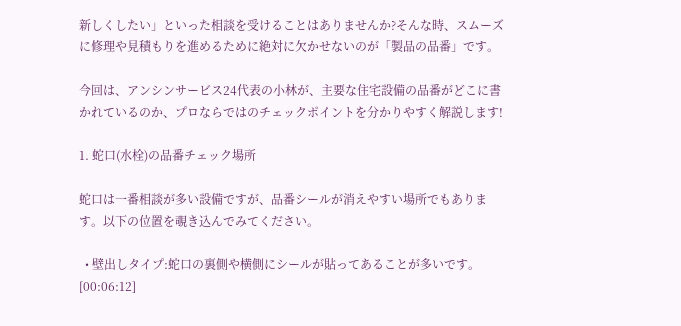新しくしたい」といった相談を受けることはありませんか?そんな時、スムーズに修理や見積もりを進めるために絶対に欠かせないのが「製品の品番」です。

今回は、アンシンサービス24代表の小林が、主要な住宅設備の品番がどこに書かれているのか、プロならではのチェックポイントを分かりやすく解説します!

1. 蛇口(水栓)の品番チェック場所

蛇口は一番相談が多い設備ですが、品番シールが消えやすい場所でもあります。以下の位置を覗き込んでみてください。

  • 壁出しタイプ:蛇口の裏側や横側にシールが貼ってあることが多いです。 [00:06:12]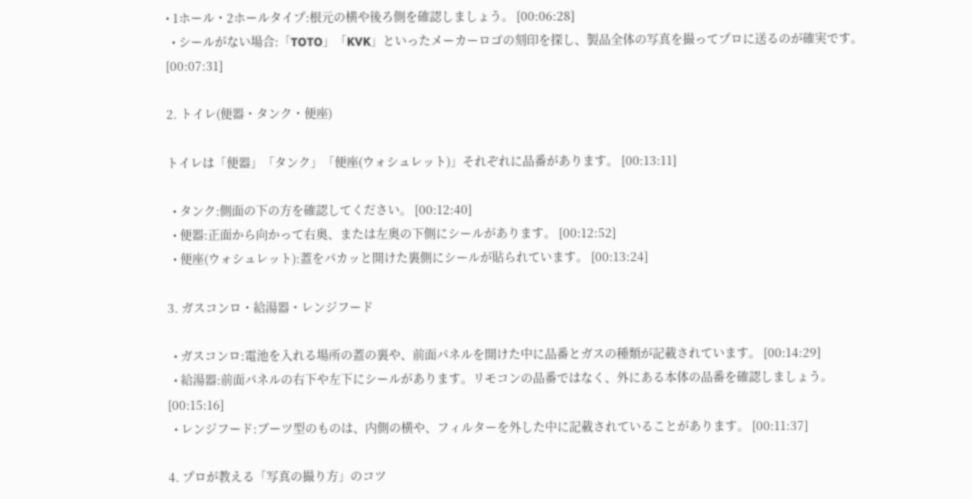• 1ホール・2ホールタイプ:根元の横や後ろ側を確認しましょう。 [00:06:28]
  • シールがない場合:「TOTO」「KVK」といったメーカーロゴの刻印を探し、製品全体の写真を撮ってプロに送るのが確実です。 [00:07:31]

2. トイレ(便器・タンク・便座)

トイレは「便器」「タンク」「便座(ウォシュレット)」それぞれに品番があります。 [00:13:11]

  • タンク:側面の下の方を確認してください。 [00:12:40]
  • 便器:正面から向かって右奥、または左奥の下側にシールがあります。 [00:12:52]
  • 便座(ウォシュレット):蓋をパカッと開けた裏側にシールが貼られています。 [00:13:24]

3. ガスコンロ・給湯器・レンジフード

  • ガスコンロ:電池を入れる場所の蓋の裏や、前面パネルを開けた中に品番とガスの種類が記載されています。 [00:14:29]
  • 給湯器:前面パネルの右下や左下にシールがあります。リモコンの品番ではなく、外にある本体の品番を確認しましょう。 [00:15:16]
  • レンジフード:ブーツ型のものは、内側の横や、フィルターを外した中に記載されていることがあります。 [00:11:37]

4. プロが教える「写真の撮り方」のコツ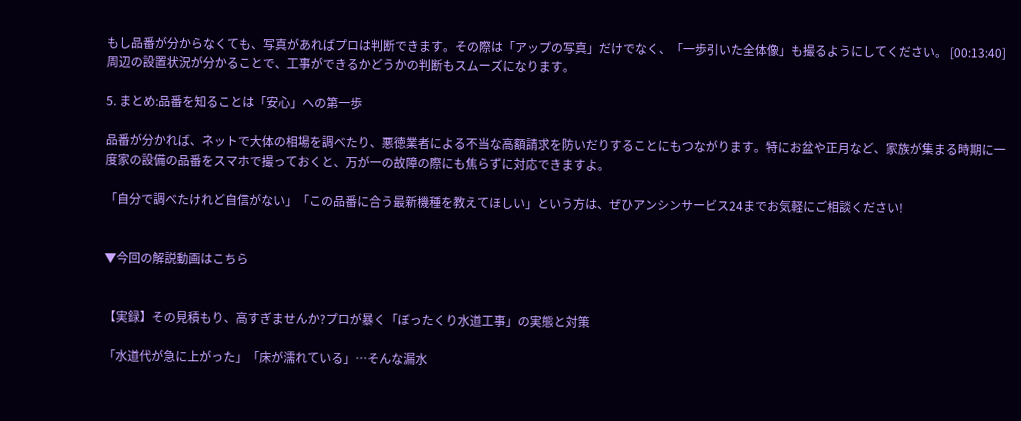もし品番が分からなくても、写真があればプロは判断できます。その際は「アップの写真」だけでなく、「一歩引いた全体像」も撮るようにしてください。 [00:13:40] 周辺の設置状況が分かることで、工事ができるかどうかの判断もスムーズになります。

5. まとめ:品番を知ることは「安心」への第一歩

品番が分かれば、ネットで大体の相場を調べたり、悪徳業者による不当な高額請求を防いだりすることにもつながります。特にお盆や正月など、家族が集まる時期に一度家の設備の品番をスマホで撮っておくと、万が一の故障の際にも焦らずに対応できますよ。

「自分で調べたけれど自信がない」「この品番に合う最新機種を教えてほしい」という方は、ぜひアンシンサービス24までお気軽にご相談ください!


▼今回の解説動画はこちら


【実録】その見積もり、高すぎませんか?プロが暴く「ぼったくり水道工事」の実態と対策

「水道代が急に上がった」「床が濡れている」…そんな漏水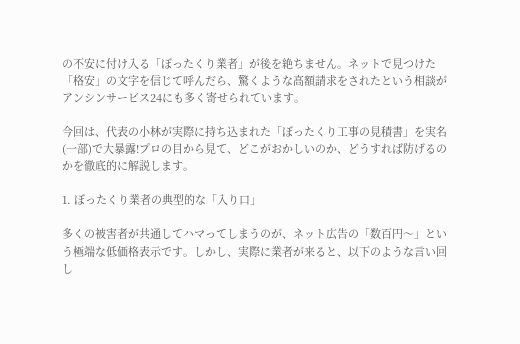の不安に付け入る「ぼったくり業者」が後を絶ちません。ネットで見つけた「格安」の文字を信じて呼んだら、驚くような高額請求をされたという相談がアンシンサービス24にも多く寄せられています。

今回は、代表の小林が実際に持ち込まれた「ぼったくり工事の見積書」を実名(一部)で大暴露!プロの目から見て、どこがおかしいのか、どうすれば防げるのかを徹底的に解説します。

1. ぼったくり業者の典型的な「入り口」

多くの被害者が共通してハマってしまうのが、ネット広告の「数百円〜」という極端な低価格表示です。しかし、実際に業者が来ると、以下のような言い回し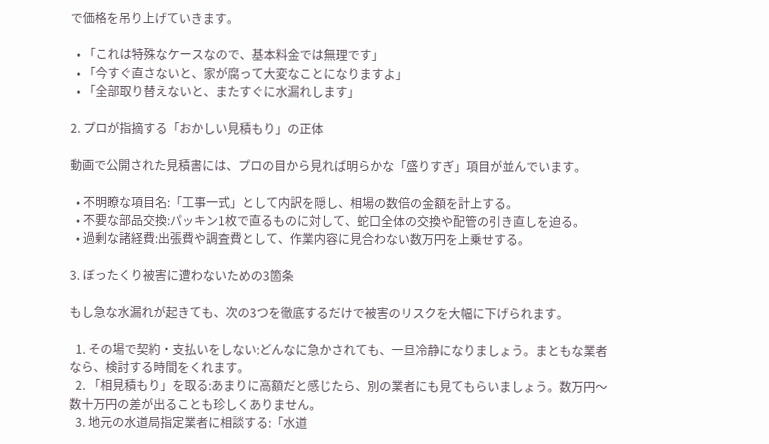で価格を吊り上げていきます。

  • 「これは特殊なケースなので、基本料金では無理です」
  • 「今すぐ直さないと、家が腐って大変なことになりますよ」
  • 「全部取り替えないと、またすぐに水漏れします」

2. プロが指摘する「おかしい見積もり」の正体

動画で公開された見積書には、プロの目から見れば明らかな「盛りすぎ」項目が並んでいます。

  • 不明瞭な項目名:「工事一式」として内訳を隠し、相場の数倍の金額を計上する。
  • 不要な部品交換:パッキン1枚で直るものに対して、蛇口全体の交換や配管の引き直しを迫る。
  • 過剰な諸経費:出張費や調査費として、作業内容に見合わない数万円を上乗せする。

3. ぼったくり被害に遭わないための3箇条

もし急な水漏れが起きても、次の3つを徹底するだけで被害のリスクを大幅に下げられます。

  1. その場で契約・支払いをしない:どんなに急かされても、一旦冷静になりましょう。まともな業者なら、検討する時間をくれます。
  2. 「相見積もり」を取る:あまりに高額だと感じたら、別の業者にも見てもらいましょう。数万円〜数十万円の差が出ることも珍しくありません。
  3. 地元の水道局指定業者に相談する:「水道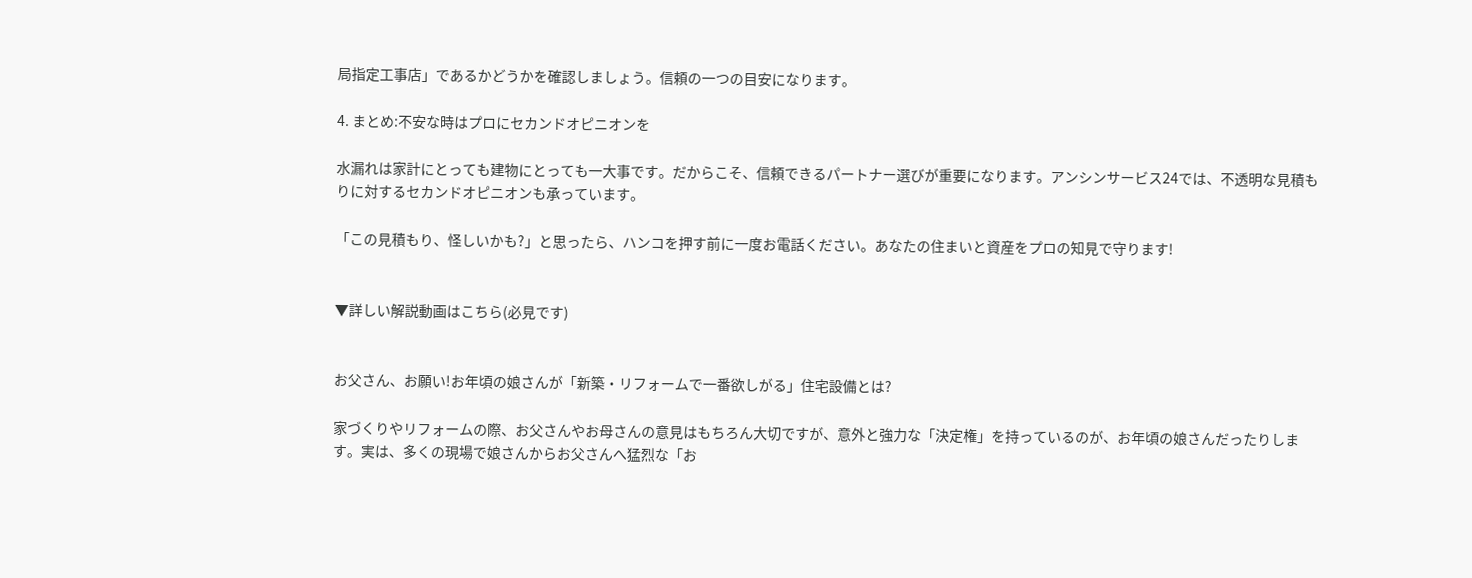局指定工事店」であるかどうかを確認しましょう。信頼の一つの目安になります。

4. まとめ:不安な時はプロにセカンドオピニオンを

水漏れは家計にとっても建物にとっても一大事です。だからこそ、信頼できるパートナー選びが重要になります。アンシンサービス24では、不透明な見積もりに対するセカンドオピニオンも承っています。

「この見積もり、怪しいかも?」と思ったら、ハンコを押す前に一度お電話ください。あなたの住まいと資産をプロの知見で守ります!


▼詳しい解説動画はこちら(必見です)


お父さん、お願い!お年頃の娘さんが「新築・リフォームで一番欲しがる」住宅設備とは?

家づくりやリフォームの際、お父さんやお母さんの意見はもちろん大切ですが、意外と強力な「決定権」を持っているのが、お年頃の娘さんだったりします。実は、多くの現場で娘さんからお父さんへ猛烈な「お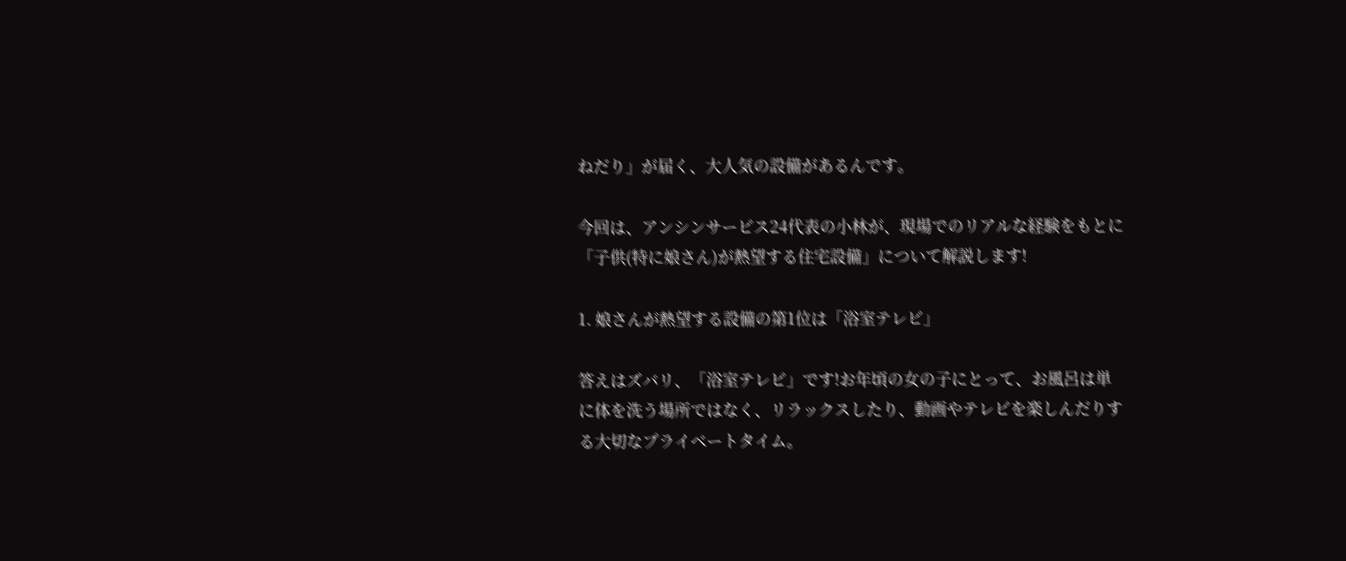ねだり」が届く、大人気の設備があるんです。

今回は、アンシンサービス24代表の小林が、現場でのリアルな経験をもとに「子供(特に娘さん)が熱望する住宅設備」について解説します!

1. 娘さんが熱望する設備の第1位は「浴室テレビ」

答えはズバリ、「浴室テレビ」です!お年頃の女の子にとって、お風呂は単に体を洗う場所ではなく、リラックスしたり、動画やテレビを楽しんだりする大切なプライベートタイム。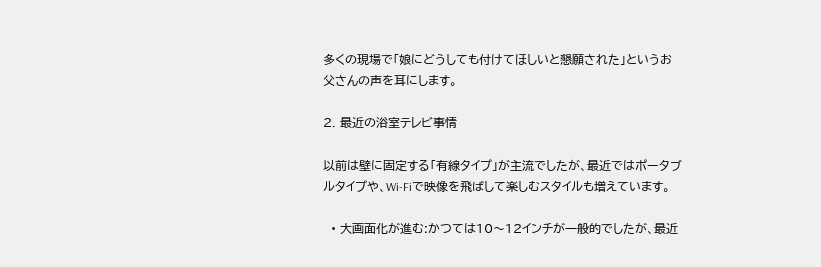多くの現場で「娘にどうしても付けてほしいと懇願された」というお父さんの声を耳にします。

2. 最近の浴室テレビ事情

以前は壁に固定する「有線タイプ」が主流でしたが、最近ではポータブルタイプや、Wi-Fiで映像を飛ばして楽しむスタイルも増えています。

  • 大画面化が進む:かつては10〜12インチが一般的でしたが、最近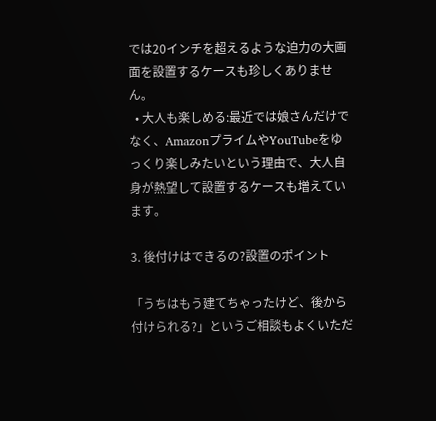では20インチを超えるような迫力の大画面を設置するケースも珍しくありません。
  • 大人も楽しめる:最近では娘さんだけでなく、AmazonプライムやYouTubeをゆっくり楽しみたいという理由で、大人自身が熱望して設置するケースも増えています。

3. 後付けはできるの?設置のポイント

「うちはもう建てちゃったけど、後から付けられる?」というご相談もよくいただ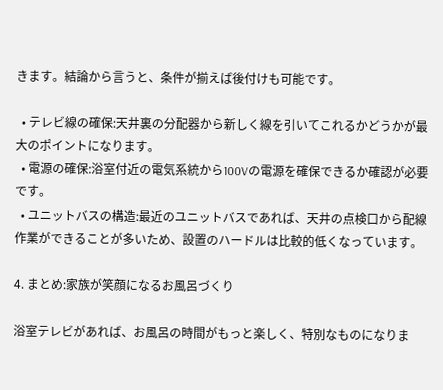きます。結論から言うと、条件が揃えば後付けも可能です。

  • テレビ線の確保:天井裏の分配器から新しく線を引いてこれるかどうかが最大のポイントになります。
  • 電源の確保:浴室付近の電気系統から100Vの電源を確保できるか確認が必要です。
  • ユニットバスの構造:最近のユニットバスであれば、天井の点検口から配線作業ができることが多いため、設置のハードルは比較的低くなっています。

4. まとめ:家族が笑顔になるお風呂づくり

浴室テレビがあれば、お風呂の時間がもっと楽しく、特別なものになりま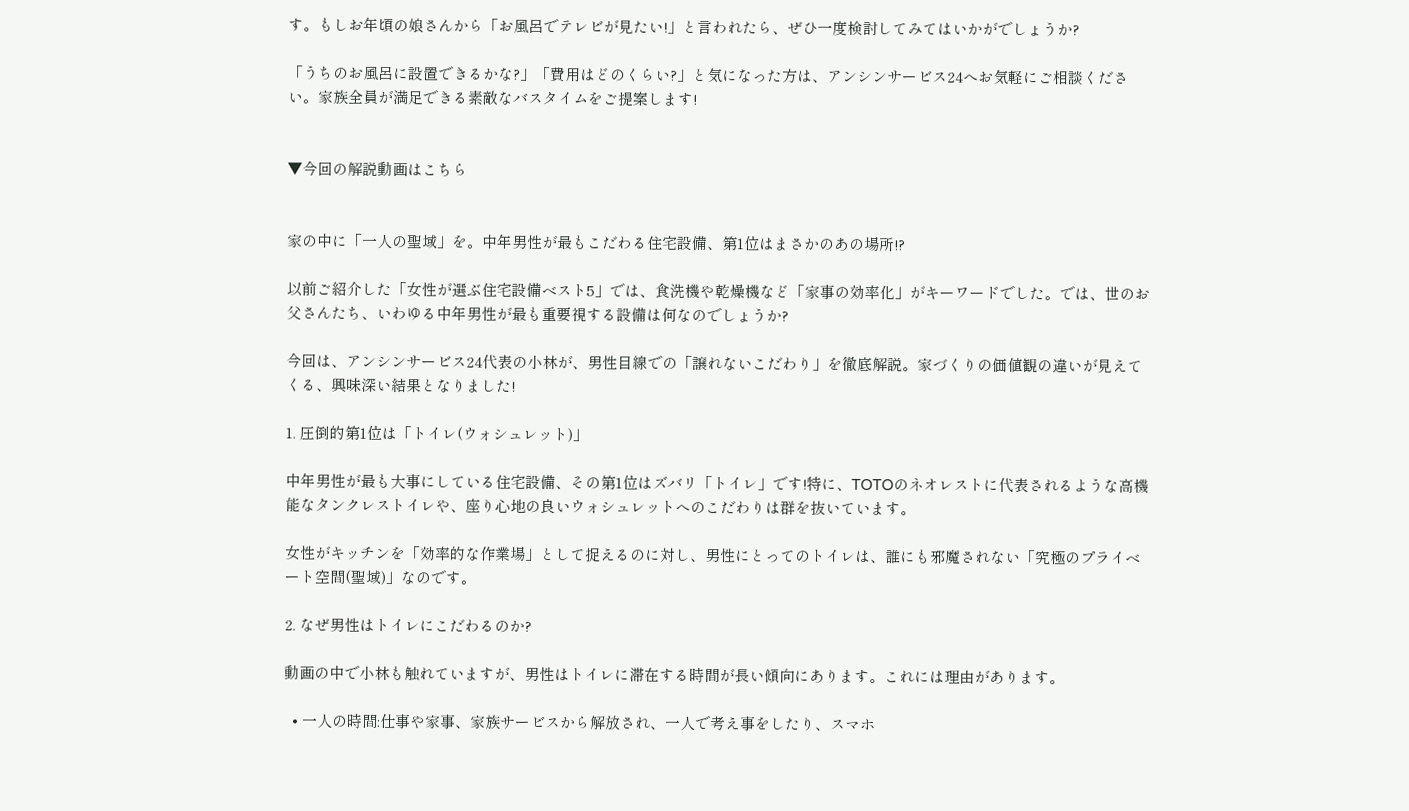す。もしお年頃の娘さんから「お風呂でテレビが見たい!」と言われたら、ぜひ一度検討してみてはいかがでしょうか?

「うちのお風呂に設置できるかな?」「費用はどのくらい?」と気になった方は、アンシンサービス24へお気軽にご相談ください。家族全員が満足できる素敵なバスタイムをご提案します!


▼今回の解説動画はこちら


家の中に「一人の聖域」を。中年男性が最もこだわる住宅設備、第1位はまさかのあの場所!?

以前ご紹介した「女性が選ぶ住宅設備ベスト5」では、食洗機や乾燥機など「家事の効率化」がキーワードでした。では、世のお父さんたち、いわゆる中年男性が最も重要視する設備は何なのでしょうか?

今回は、アンシンサービス24代表の小林が、男性目線での「譲れないこだわり」を徹底解説。家づくりの価値観の違いが見えてくる、興味深い結果となりました!

1. 圧倒的第1位は「トイレ(ウォシュレット)」

中年男性が最も大事にしている住宅設備、その第1位はズバリ「トイレ」です!特に、TOTOのネオレストに代表されるような高機能なタンクレストイレや、座り心地の良いウォシュレットへのこだわりは群を抜いています。

女性がキッチンを「効率的な作業場」として捉えるのに対し、男性にとってのトイレは、誰にも邪魔されない「究極のプライベート空間(聖域)」なのです。

2. なぜ男性はトイレにこだわるのか?

動画の中で小林も触れていますが、男性はトイレに滞在する時間が長い傾向にあります。これには理由があります。

  • 一人の時間:仕事や家事、家族サービスから解放され、一人で考え事をしたり、スマホ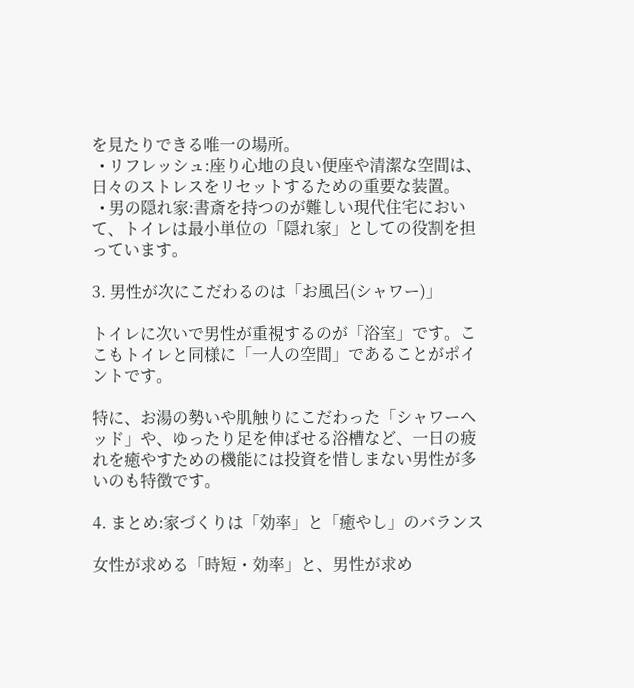を見たりできる唯一の場所。
  • リフレッシュ:座り心地の良い便座や清潔な空間は、日々のストレスをリセットするための重要な装置。
  • 男の隠れ家:書斎を持つのが難しい現代住宅において、トイレは最小単位の「隠れ家」としての役割を担っています。

3. 男性が次にこだわるのは「お風呂(シャワー)」

トイレに次いで男性が重視するのが「浴室」です。ここもトイレと同様に「一人の空間」であることがポイントです。

特に、お湯の勢いや肌触りにこだわった「シャワーヘッド」や、ゆったり足を伸ばせる浴槽など、一日の疲れを癒やすための機能には投資を惜しまない男性が多いのも特徴です。

4. まとめ:家づくりは「効率」と「癒やし」のバランス

女性が求める「時短・効率」と、男性が求め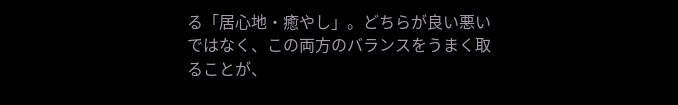る「居心地・癒やし」。どちらが良い悪いではなく、この両方のバランスをうまく取ることが、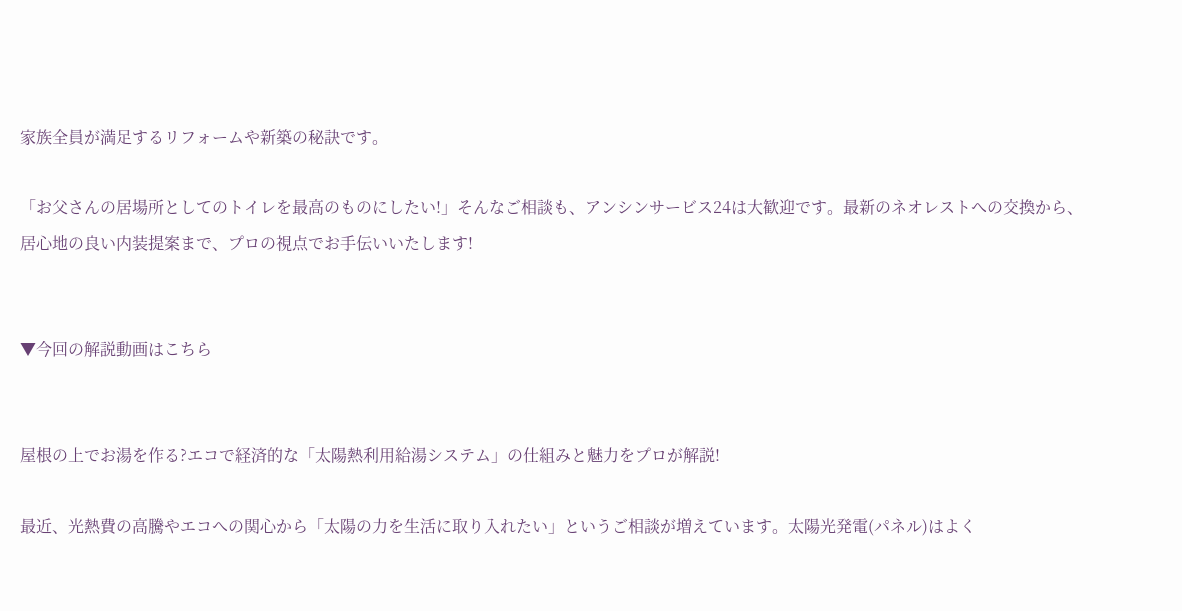家族全員が満足するリフォームや新築の秘訣です。

「お父さんの居場所としてのトイレを最高のものにしたい!」そんなご相談も、アンシンサービス24は大歓迎です。最新のネオレストへの交換から、居心地の良い内装提案まで、プロの視点でお手伝いいたします!


▼今回の解説動画はこちら


屋根の上でお湯を作る?エコで経済的な「太陽熱利用給湯システム」の仕組みと魅力をプロが解説!

最近、光熱費の高騰やエコへの関心から「太陽の力を生活に取り入れたい」というご相談が増えています。太陽光発電(パネル)はよく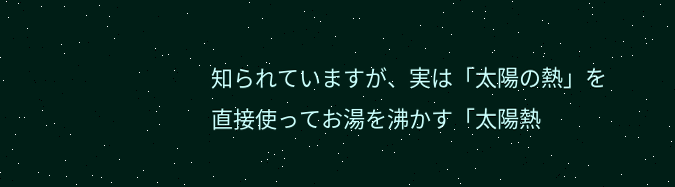知られていますが、実は「太陽の熱」を直接使ってお湯を沸かす「太陽熱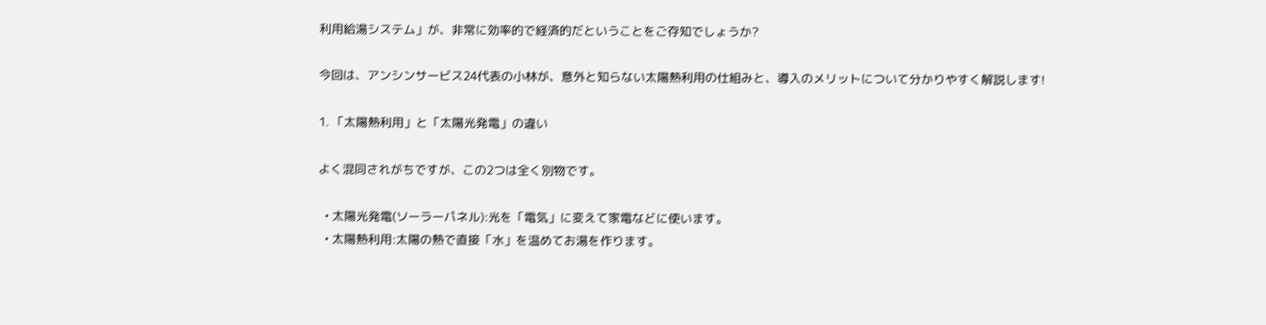利用給湯システム」が、非常に効率的で経済的だということをご存知でしょうか?

今回は、アンシンサービス24代表の小林が、意外と知らない太陽熱利用の仕組みと、導入のメリットについて分かりやすく解説します!

1. 「太陽熱利用」と「太陽光発電」の違い

よく混同されがちですが、この2つは全く別物です。

  • 太陽光発電(ソーラーパネル):光を「電気」に変えて家電などに使います。
  • 太陽熱利用:太陽の熱で直接「水」を温めてお湯を作ります。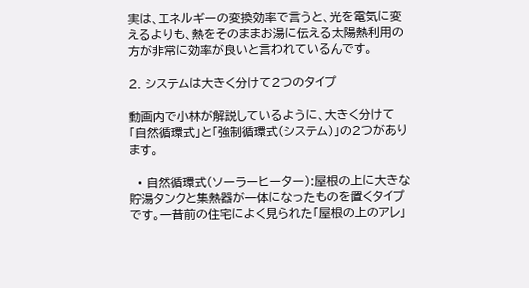実は、エネルギーの変換効率で言うと、光を電気に変えるよりも、熱をそのままお湯に伝える太陽熱利用の方が非常に効率が良いと言われているんです。

2. システムは大きく分けて2つのタイプ

動画内で小林が解説しているように、大きく分けて「自然循環式」と「強制循環式(システム)」の2つがあります。

  • 自然循環式(ソーラーヒーター):屋根の上に大きな貯湯タンクと集熱器が一体になったものを置くタイプです。一昔前の住宅によく見られた「屋根の上のアレ」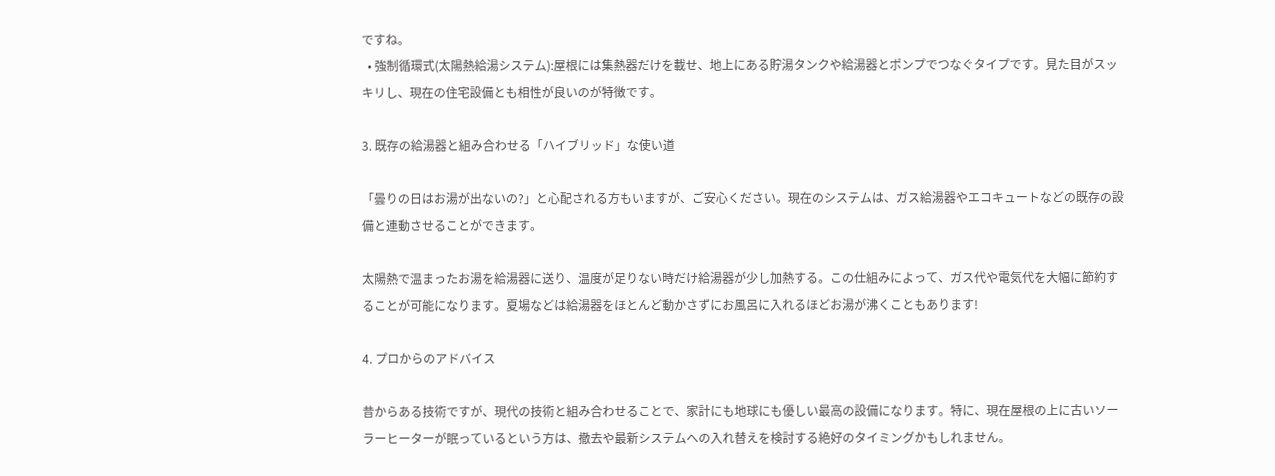ですね。
  • 強制循環式(太陽熱給湯システム):屋根には集熱器だけを載せ、地上にある貯湯タンクや給湯器とポンプでつなぐタイプです。見た目がスッキリし、現在の住宅設備とも相性が良いのが特徴です。

3. 既存の給湯器と組み合わせる「ハイブリッド」な使い道

「曇りの日はお湯が出ないの?」と心配される方もいますが、ご安心ください。現在のシステムは、ガス給湯器やエコキュートなどの既存の設備と連動させることができます。

太陽熱で温まったお湯を給湯器に送り、温度が足りない時だけ給湯器が少し加熱する。この仕組みによって、ガス代や電気代を大幅に節約することが可能になります。夏場などは給湯器をほとんど動かさずにお風呂に入れるほどお湯が沸くこともあります!

4. プロからのアドバイス

昔からある技術ですが、現代の技術と組み合わせることで、家計にも地球にも優しい最高の設備になります。特に、現在屋根の上に古いソーラーヒーターが眠っているという方は、撤去や最新システムへの入れ替えを検討する絶好のタイミングかもしれません。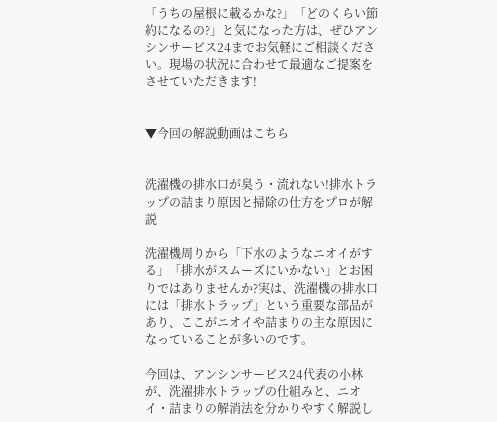「うちの屋根に載るかな?」「どのくらい節約になるの?」と気になった方は、ぜひアンシンサービス24までお気軽にご相談ください。現場の状況に合わせて最適なご提案をさせていただきます!


▼今回の解説動画はこちら


洗濯機の排水口が臭う・流れない!排水トラップの詰まり原因と掃除の仕方をプロが解説

洗濯機周りから「下水のようなニオイがする」「排水がスムーズにいかない」とお困りではありませんか?実は、洗濯機の排水口には「排水トラップ」という重要な部品があり、ここがニオイや詰まりの主な原因になっていることが多いのです。

今回は、アンシンサービス24代表の小林が、洗濯排水トラップの仕組みと、ニオイ・詰まりの解消法を分かりやすく解説し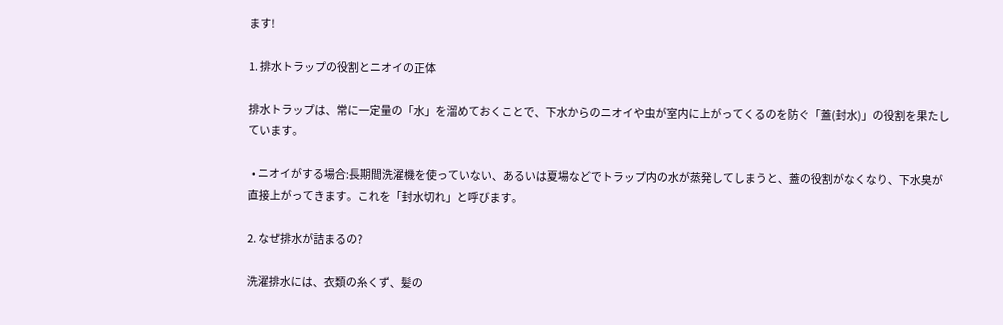ます!

1. 排水トラップの役割とニオイの正体

排水トラップは、常に一定量の「水」を溜めておくことで、下水からのニオイや虫が室内に上がってくるのを防ぐ「蓋(封水)」の役割を果たしています。

  • ニオイがする場合:長期間洗濯機を使っていない、あるいは夏場などでトラップ内の水が蒸発してしまうと、蓋の役割がなくなり、下水臭が直接上がってきます。これを「封水切れ」と呼びます。

2. なぜ排水が詰まるの?

洗濯排水には、衣類の糸くず、髪の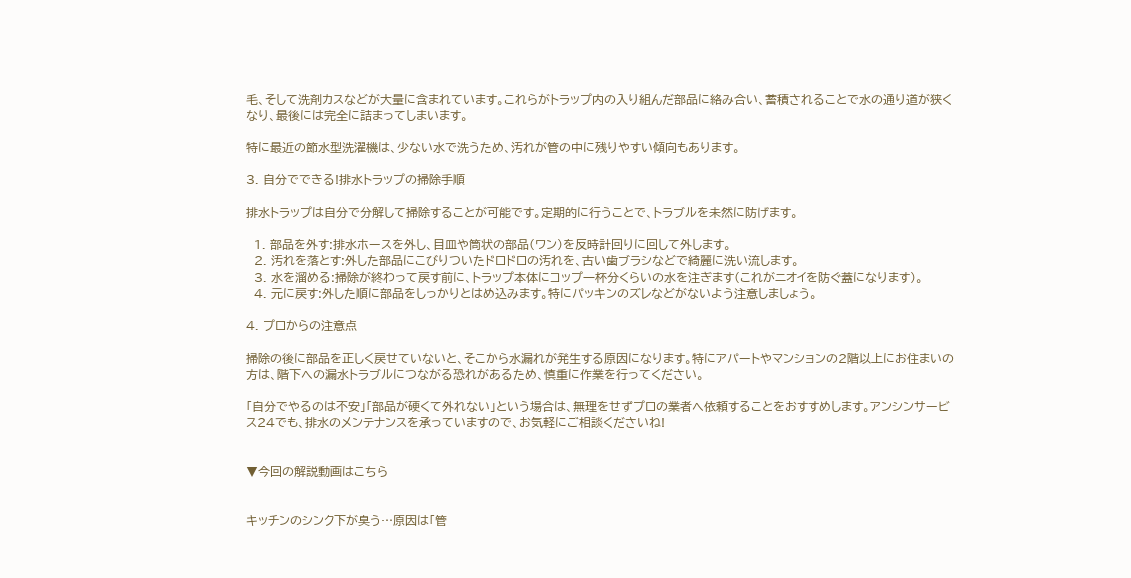毛、そして洗剤カスなどが大量に含まれています。これらがトラップ内の入り組んだ部品に絡み合い、蓄積されることで水の通り道が狭くなり、最後には完全に詰まってしまいます。

特に最近の節水型洗濯機は、少ない水で洗うため、汚れが管の中に残りやすい傾向もあります。

3. 自分でできる!排水トラップの掃除手順

排水トラップは自分で分解して掃除することが可能です。定期的に行うことで、トラブルを未然に防げます。

  1. 部品を外す:排水ホースを外し、目皿や筒状の部品(ワン)を反時計回りに回して外します。
  2. 汚れを落とす:外した部品にこびりついたドロドロの汚れを、古い歯ブラシなどで綺麗に洗い流します。
  3. 水を溜める:掃除が終わって戻す前に、トラップ本体にコップ一杯分くらいの水を注ぎます(これがニオイを防ぐ蓋になります)。
  4. 元に戻す:外した順に部品をしっかりとはめ込みます。特にパッキンのズレなどがないよう注意しましょう。

4. プロからの注意点

掃除の後に部品を正しく戻せていないと、そこから水漏れが発生する原因になります。特にアパートやマンションの2階以上にお住まいの方は、階下への漏水トラブルにつながる恐れがあるため、慎重に作業を行ってください。

「自分でやるのは不安」「部品が硬くて外れない」という場合は、無理をせずプロの業者へ依頼することをおすすめします。アンシンサービス24でも、排水のメンテナンスを承っていますので、お気軽にご相談くださいね!


▼今回の解説動画はこちら


キッチンのシンク下が臭う…原因は「管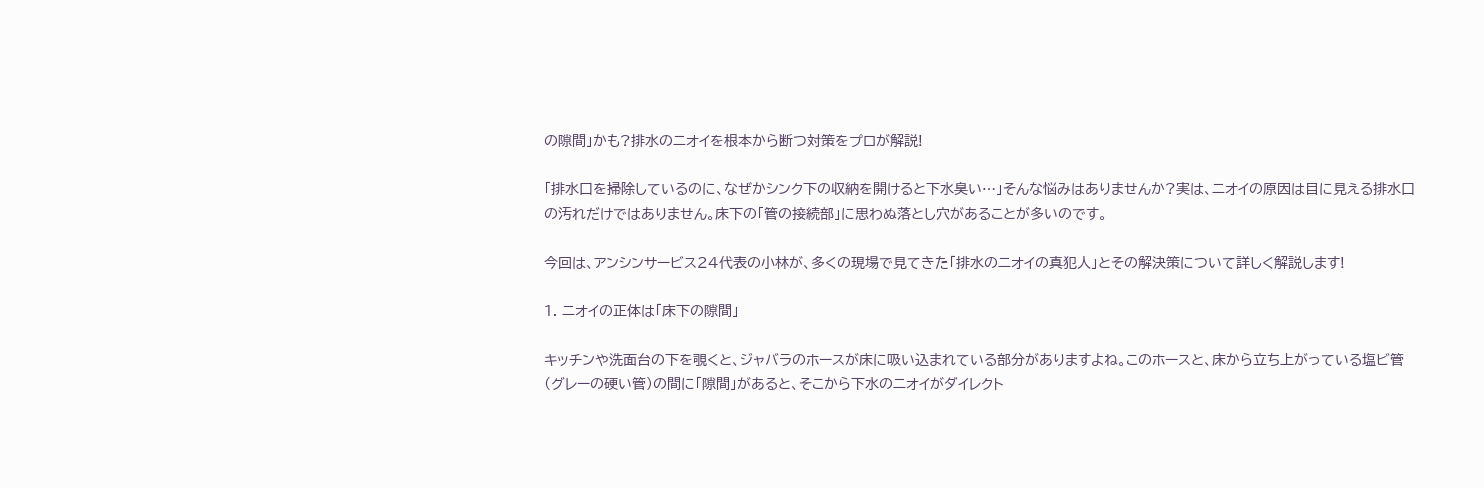の隙間」かも?排水のニオイを根本から断つ対策をプロが解説!

「排水口を掃除しているのに、なぜかシンク下の収納を開けると下水臭い…」そんな悩みはありませんか?実は、ニオイの原因は目に見える排水口の汚れだけではありません。床下の「管の接続部」に思わぬ落とし穴があることが多いのです。

今回は、アンシンサービス24代表の小林が、多くの現場で見てきた「排水のニオイの真犯人」とその解決策について詳しく解説します!

1. ニオイの正体は「床下の隙間」

キッチンや洗面台の下を覗くと、ジャバラのホースが床に吸い込まれている部分がありますよね。このホースと、床から立ち上がっている塩ビ管(グレーの硬い管)の間に「隙間」があると、そこから下水のニオイがダイレクト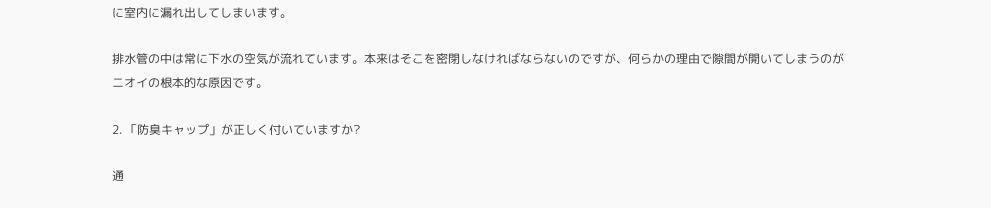に室内に漏れ出してしまいます。

排水管の中は常に下水の空気が流れています。本来はそこを密閉しなければならないのですが、何らかの理由で隙間が開いてしまうのがニオイの根本的な原因です。

2. 「防臭キャップ」が正しく付いていますか?

通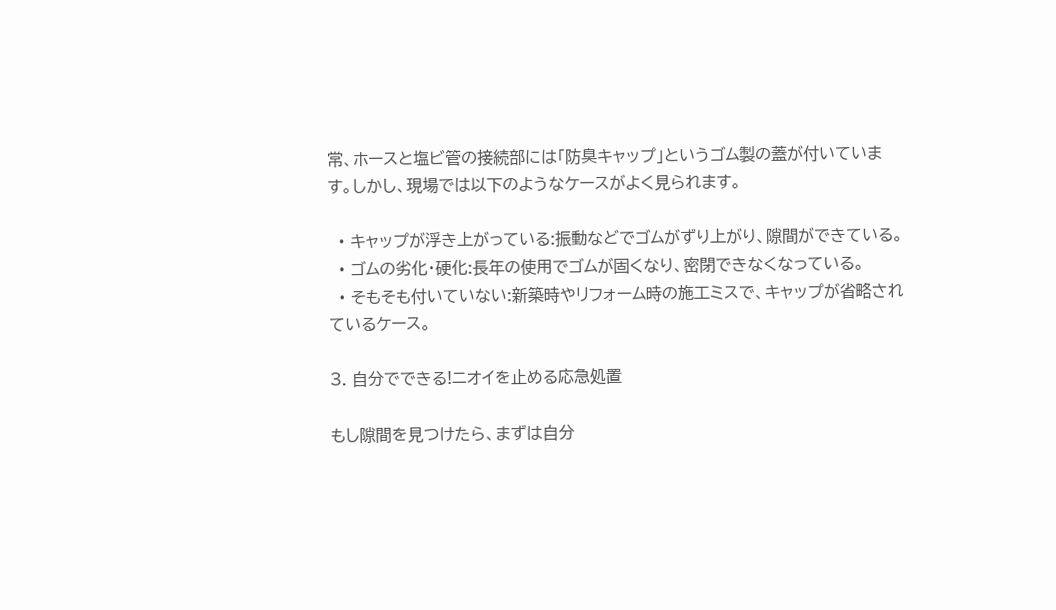常、ホースと塩ビ管の接続部には「防臭キャップ」というゴム製の蓋が付いています。しかし、現場では以下のようなケースがよく見られます。

  • キャップが浮き上がっている:振動などでゴムがずり上がり、隙間ができている。
  • ゴムの劣化・硬化:長年の使用でゴムが固くなり、密閉できなくなっている。
  • そもそも付いていない:新築時やリフォーム時の施工ミスで、キャップが省略されているケース。

3. 自分でできる!ニオイを止める応急処置

もし隙間を見つけたら、まずは自分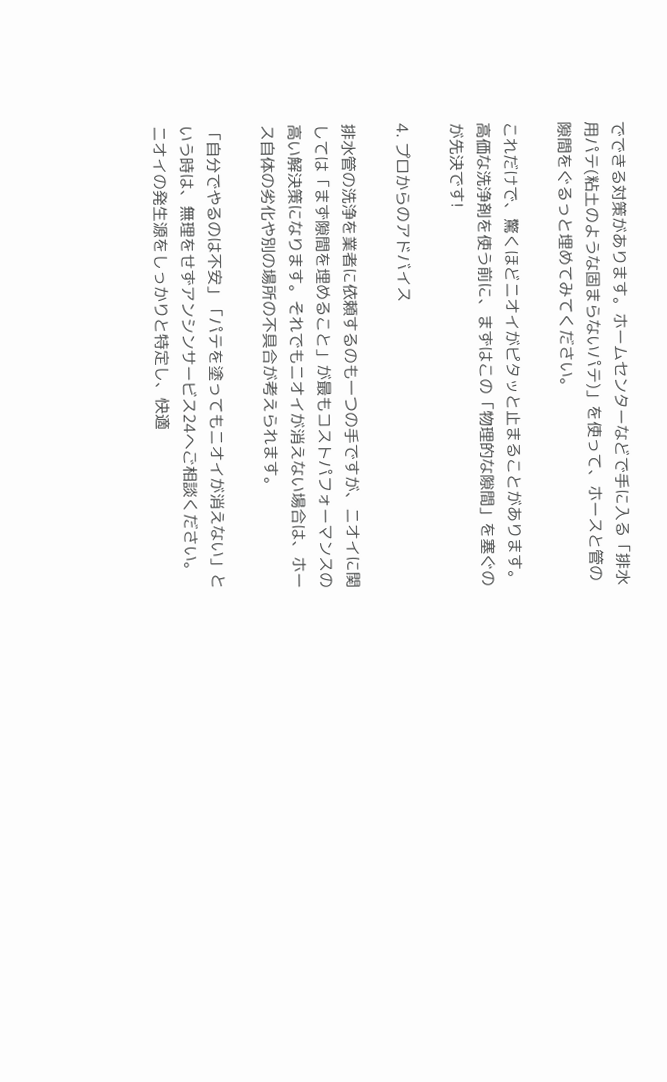でできる対策があります。ホームセンターなどで手に入る「排水用パテ(粘土のような固まらないパテ)」を使って、ホースと管の隙間をぐるっと埋めてみてください。

これだけで、驚くほどニオイがピタッと止まることがあります。高価な洗浄剤を使う前に、まずはこの「物理的な隙間」を塞ぐのが先決です!

4. プロからのアドバイス

排水管の洗浄を業者に依頼するのも一つの手ですが、ニオイに関しては「まず隙間を埋めること」が最もコストパフォーマンスの高い解決策になります。それでもニオイが消えない場合は、ホース自体の劣化や別の場所の不具合が考えられます。

「自分でやるのは不安」「パテを塗ってもニオイが消えない」という時は、無理をせずアンシンサービス24へご相談ください。ニオイの発生源をしっかりと特定し、快適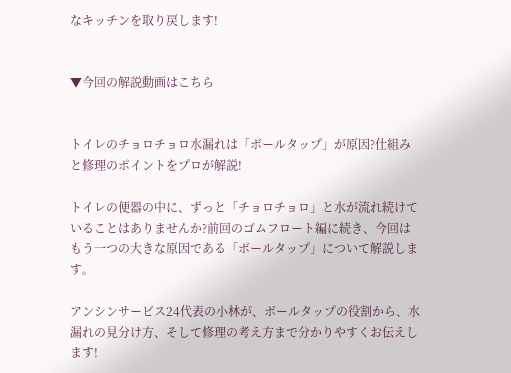なキッチンを取り戻します!


▼今回の解説動画はこちら


トイレのチョロチョロ水漏れは「ボールタップ」が原因?仕組みと修理のポイントをプロが解説!

トイレの便器の中に、ずっと「チョロチョロ」と水が流れ続けていることはありませんか?前回のゴムフロート編に続き、今回はもう一つの大きな原因である「ボールタップ」について解説します。

アンシンサービス24代表の小林が、ボールタップの役割から、水漏れの見分け方、そして修理の考え方まで分かりやすくお伝えします!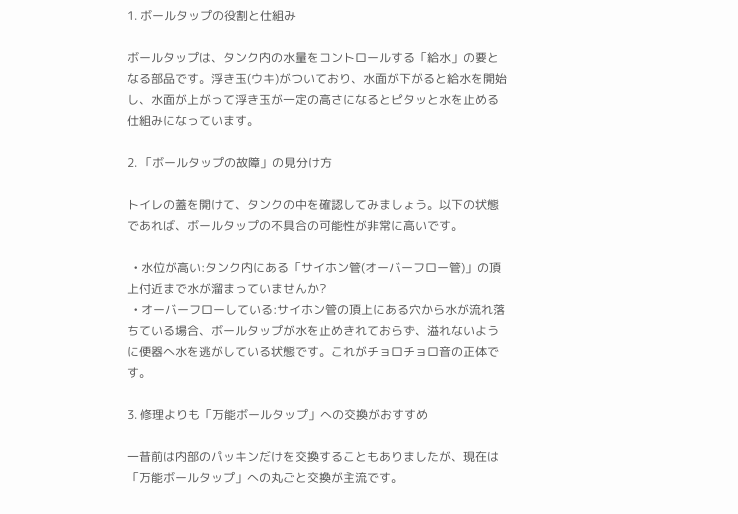1. ボールタップの役割と仕組み

ボールタップは、タンク内の水量をコントロールする「給水」の要となる部品です。浮き玉(ウキ)がついており、水面が下がると給水を開始し、水面が上がって浮き玉が一定の高さになるとピタッと水を止める仕組みになっています。

2. 「ボールタップの故障」の見分け方

トイレの蓋を開けて、タンクの中を確認してみましょう。以下の状態であれば、ボールタップの不具合の可能性が非常に高いです。

  • 水位が高い:タンク内にある「サイホン管(オーバーフロー管)」の頂上付近まで水が溜まっていませんか?
  • オーバーフローしている:サイホン管の頂上にある穴から水が流れ落ちている場合、ボールタップが水を止めきれておらず、溢れないように便器へ水を逃がしている状態です。これがチョロチョロ音の正体です。

3. 修理よりも「万能ボールタップ」への交換がおすすめ

一昔前は内部のパッキンだけを交換することもありましたが、現在は「万能ボールタップ」への丸ごと交換が主流です。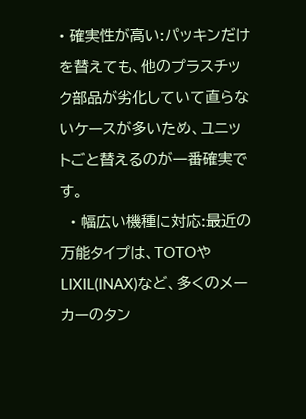• 確実性が高い:パッキンだけを替えても、他のプラスチック部品が劣化していて直らないケースが多いため、ユニットごと替えるのが一番確実です。
  • 幅広い機種に対応:最近の万能タイプは、TOTOやLIXIL(INAX)など、多くのメーカーのタン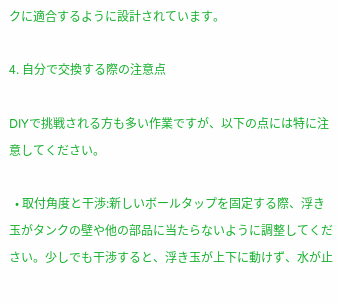クに適合するように設計されています。

4. 自分で交換する際の注意点

DIYで挑戦される方も多い作業ですが、以下の点には特に注意してください。

  • 取付角度と干渉:新しいボールタップを固定する際、浮き玉がタンクの壁や他の部品に当たらないように調整してください。少しでも干渉すると、浮き玉が上下に動けず、水が止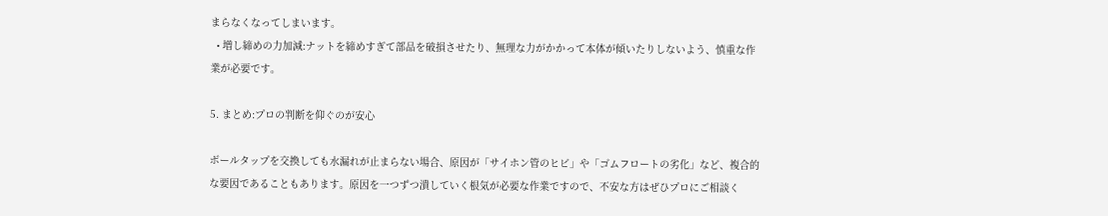まらなくなってしまいます。
  • 増し締めの力加減:ナットを締めすぎて部品を破損させたり、無理な力がかかって本体が傾いたりしないよう、慎重な作業が必要です。

5. まとめ:プロの判断を仰ぐのが安心

ボールタップを交換しても水漏れが止まらない場合、原因が「サイホン管のヒビ」や「ゴムフロートの劣化」など、複合的な要因であることもあります。原因を一つずつ潰していく根気が必要な作業ですので、不安な方はぜひプロにご相談く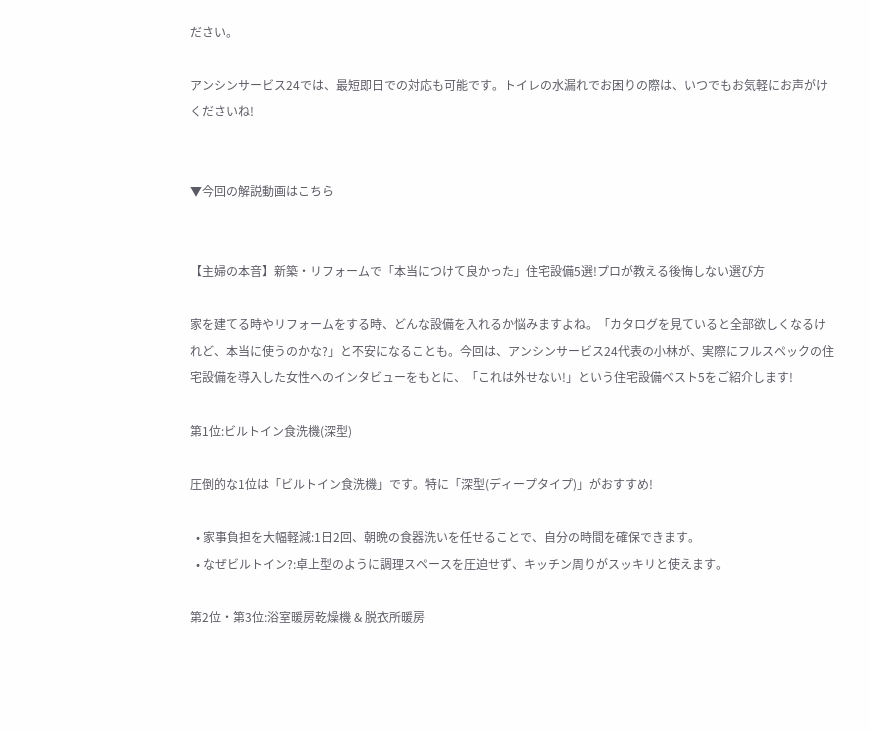ださい。

アンシンサービス24では、最短即日での対応も可能です。トイレの水漏れでお困りの際は、いつでもお気軽にお声がけくださいね!


▼今回の解説動画はこちら


【主婦の本音】新築・リフォームで「本当につけて良かった」住宅設備5選!プロが教える後悔しない選び方

家を建てる時やリフォームをする時、どんな設備を入れるか悩みますよね。「カタログを見ていると全部欲しくなるけれど、本当に使うのかな?」と不安になることも。今回は、アンシンサービス24代表の小林が、実際にフルスペックの住宅設備を導入した女性へのインタビューをもとに、「これは外せない!」という住宅設備ベスト5をご紹介します!

第1位:ビルトイン食洗機(深型)

圧倒的な1位は「ビルトイン食洗機」です。特に「深型(ディープタイプ)」がおすすめ!

  • 家事負担を大幅軽減:1日2回、朝晩の食器洗いを任せることで、自分の時間を確保できます。
  • なぜビルトイン?:卓上型のように調理スペースを圧迫せず、キッチン周りがスッキリと使えます。

第2位・第3位:浴室暖房乾燥機 & 脱衣所暖房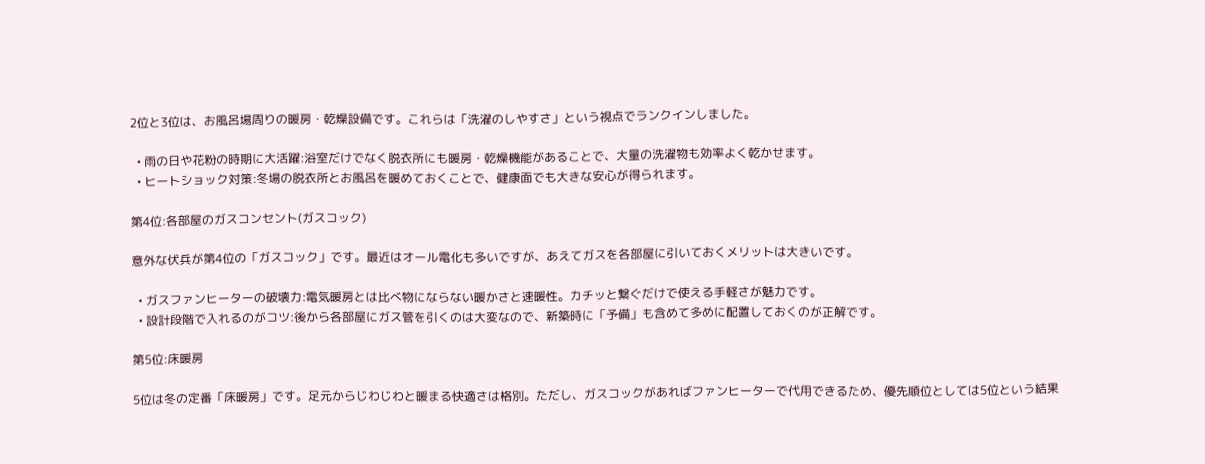2位と3位は、お風呂場周りの暖房・乾燥設備です。これらは「洗濯のしやすさ」という視点でランクインしました。

  • 雨の日や花粉の時期に大活躍:浴室だけでなく脱衣所にも暖房・乾燥機能があることで、大量の洗濯物も効率よく乾かせます。
  • ヒートショック対策:冬場の脱衣所とお風呂を暖めておくことで、健康面でも大きな安心が得られます。

第4位:各部屋のガスコンセント(ガスコック)

意外な伏兵が第4位の「ガスコック」です。最近はオール電化も多いですが、あえてガスを各部屋に引いておくメリットは大きいです。

  • ガスファンヒーターの破壊力:電気暖房とは比べ物にならない暖かさと速暖性。カチッと繋ぐだけで使える手軽さが魅力です。
  • 設計段階で入れるのがコツ:後から各部屋にガス管を引くのは大変なので、新築時に「予備」も含めて多めに配置しておくのが正解です。

第5位:床暖房

5位は冬の定番「床暖房」です。足元からじわじわと暖まる快適さは格別。ただし、ガスコックがあればファンヒーターで代用できるため、優先順位としては5位という結果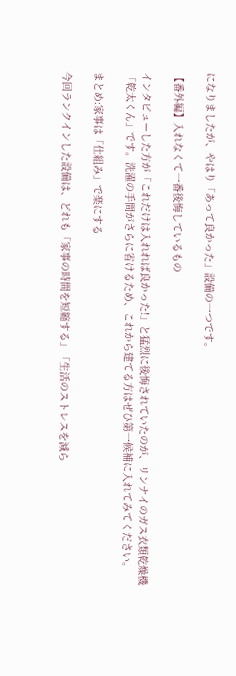になりましたが、やはり「あって良かった」設備の一つです。

【番外編】入れなくて一番後悔しているもの

インタビューした方が「これだけは入れれば良かった!」と猛烈に後悔されていたのが、リンナイのガス衣類乾燥機「乾太くん」です。洗濯の手間がさらに省けるため、これから建てる方はぜひ第一候補に入れてみてください。

まとめ:家事は「仕組み」で楽にする

今回ランクインした設備は、どれも「家事の時間を短縮する」「生活のストレスを減ら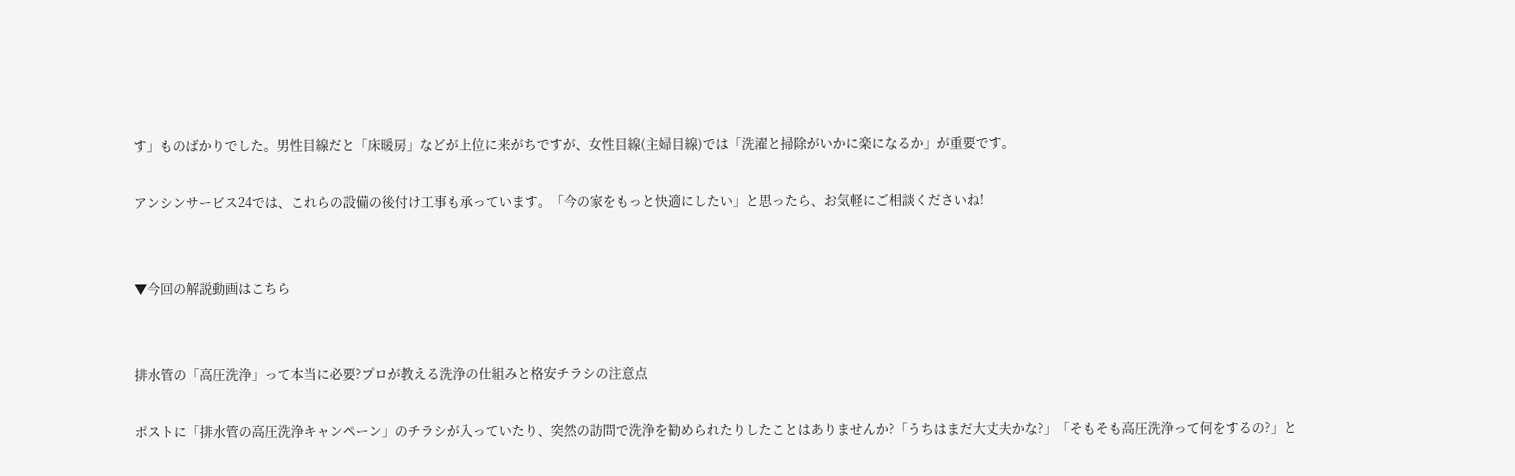す」ものばかりでした。男性目線だと「床暖房」などが上位に来がちですが、女性目線(主婦目線)では「洗濯と掃除がいかに楽になるか」が重要です。

アンシンサービス24では、これらの設備の後付け工事も承っています。「今の家をもっと快適にしたい」と思ったら、お気軽にご相談くださいね!


▼今回の解説動画はこちら


排水管の「高圧洗浄」って本当に必要?プロが教える洗浄の仕組みと格安チラシの注意点

ポストに「排水管の高圧洗浄キャンペーン」のチラシが入っていたり、突然の訪問で洗浄を勧められたりしたことはありませんか?「うちはまだ大丈夫かな?」「そもそも高圧洗浄って何をするの?」と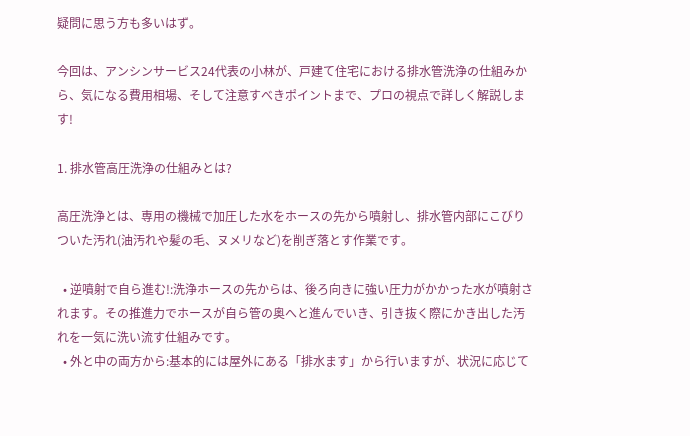疑問に思う方も多いはず。

今回は、アンシンサービス24代表の小林が、戸建て住宅における排水管洗浄の仕組みから、気になる費用相場、そして注意すべきポイントまで、プロの視点で詳しく解説します!

1. 排水管高圧洗浄の仕組みとは?

高圧洗浄とは、専用の機械で加圧した水をホースの先から噴射し、排水管内部にこびりついた汚れ(油汚れや髪の毛、ヌメリなど)を削ぎ落とす作業です。

  • 逆噴射で自ら進む!:洗浄ホースの先からは、後ろ向きに強い圧力がかかった水が噴射されます。その推進力でホースが自ら管の奥へと進んでいき、引き抜く際にかき出した汚れを一気に洗い流す仕組みです。
  • 外と中の両方から:基本的には屋外にある「排水ます」から行いますが、状況に応じて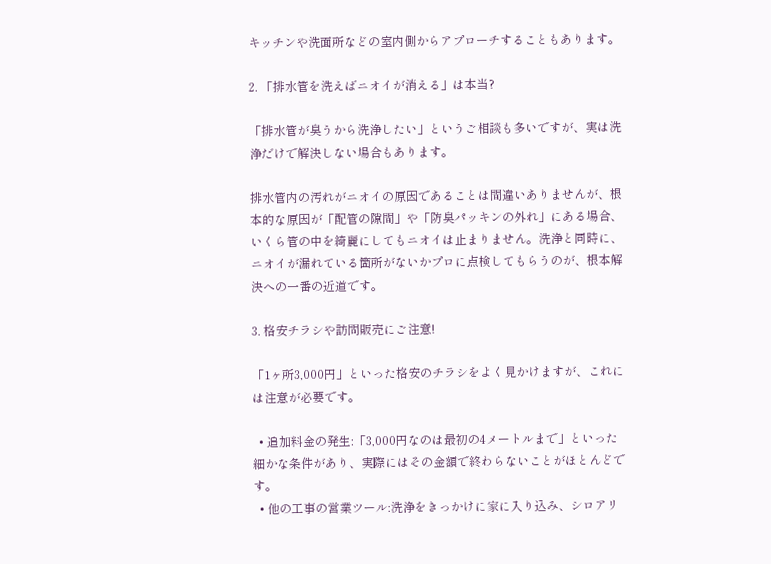キッチンや洗面所などの室内側からアプローチすることもあります。

2. 「排水管を洗えばニオイが消える」は本当?

「排水管が臭うから洗浄したい」というご相談も多いですが、実は洗浄だけで解決しない場合もあります。

排水管内の汚れがニオイの原因であることは間違いありませんが、根本的な原因が「配管の隙間」や「防臭パッキンの外れ」にある場合、いくら管の中を綺麗にしてもニオイは止まりません。洗浄と同時に、ニオイが漏れている箇所がないかプロに点検してもらうのが、根本解決への一番の近道です。

3. 格安チラシや訪問販売にご注意!

「1ヶ所3,000円」といった格安のチラシをよく見かけますが、これには注意が必要です。

  • 追加料金の発生:「3,000円なのは最初の4メートルまで」といった細かな条件があり、実際にはその金額で終わらないことがほとんどです。
  • 他の工事の営業ツール:洗浄をきっかけに家に入り込み、シロアリ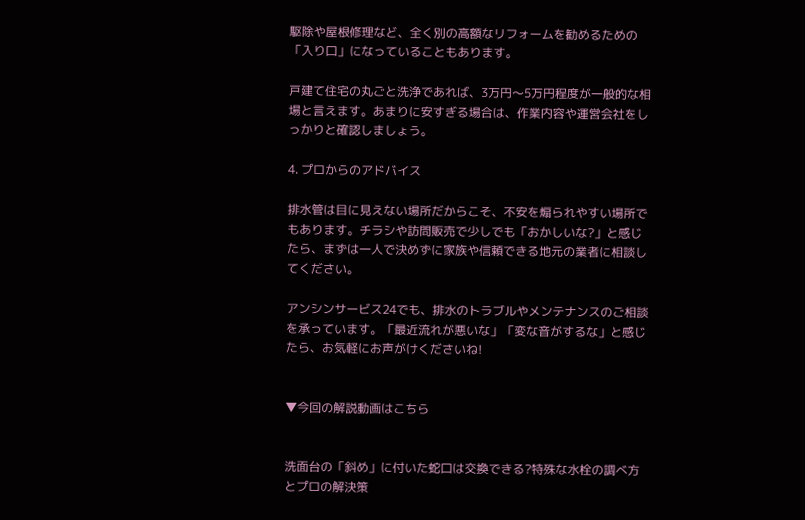駆除や屋根修理など、全く別の高額なリフォームを勧めるための「入り口」になっていることもあります。

戸建て住宅の丸ごと洗浄であれば、3万円〜5万円程度が一般的な相場と言えます。あまりに安すぎる場合は、作業内容や運営会社をしっかりと確認しましょう。

4. プロからのアドバイス

排水管は目に見えない場所だからこそ、不安を煽られやすい場所でもあります。チラシや訪問販売で少しでも「おかしいな?」と感じたら、まずは一人で決めずに家族や信頼できる地元の業者に相談してください。

アンシンサービス24でも、排水のトラブルやメンテナンスのご相談を承っています。「最近流れが悪いな」「変な音がするな」と感じたら、お気軽にお声がけくださいね!


▼今回の解説動画はこちら


洗面台の「斜め」に付いた蛇口は交換できる?特殊な水栓の調べ方とプロの解決策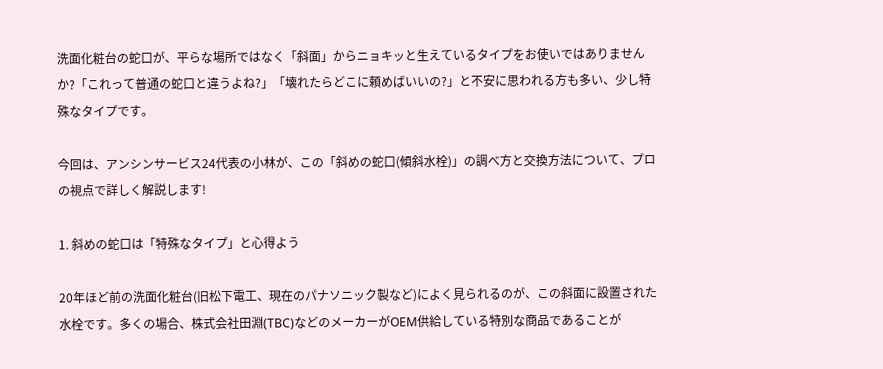洗面化粧台の蛇口が、平らな場所ではなく「斜面」からニョキッと生えているタイプをお使いではありませんか?「これって普通の蛇口と違うよね?」「壊れたらどこに頼めばいいの?」と不安に思われる方も多い、少し特殊なタイプです。

今回は、アンシンサービス24代表の小林が、この「斜めの蛇口(傾斜水栓)」の調べ方と交換方法について、プロの視点で詳しく解説します!

1. 斜めの蛇口は「特殊なタイプ」と心得よう

20年ほど前の洗面化粧台(旧松下電工、現在のパナソニック製など)によく見られるのが、この斜面に設置された水栓です。多くの場合、株式会社田淵(TBC)などのメーカーがOEM供給している特別な商品であることが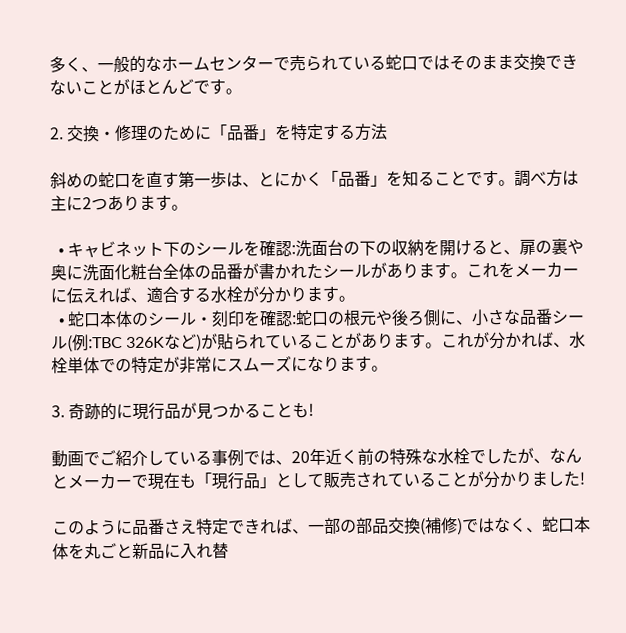多く、一般的なホームセンターで売られている蛇口ではそのまま交換できないことがほとんどです。

2. 交換・修理のために「品番」を特定する方法

斜めの蛇口を直す第一歩は、とにかく「品番」を知ることです。調べ方は主に2つあります。

  • キャビネット下のシールを確認:洗面台の下の収納を開けると、扉の裏や奥に洗面化粧台全体の品番が書かれたシールがあります。これをメーカーに伝えれば、適合する水栓が分かります。
  • 蛇口本体のシール・刻印を確認:蛇口の根元や後ろ側に、小さな品番シール(例:TBC 326Kなど)が貼られていることがあります。これが分かれば、水栓単体での特定が非常にスムーズになります。

3. 奇跡的に現行品が見つかることも!

動画でご紹介している事例では、20年近く前の特殊な水栓でしたが、なんとメーカーで現在も「現行品」として販売されていることが分かりました!

このように品番さえ特定できれば、一部の部品交換(補修)ではなく、蛇口本体を丸ごと新品に入れ替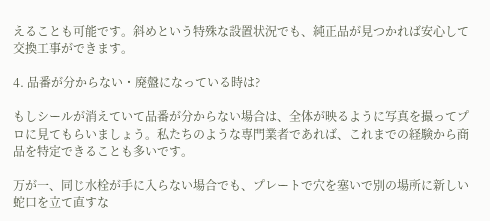えることも可能です。斜めという特殊な設置状況でも、純正品が見つかれば安心して交換工事ができます。

4. 品番が分からない・廃盤になっている時は?

もしシールが消えていて品番が分からない場合は、全体が映るように写真を撮ってプロに見てもらいましょう。私たちのような専門業者であれば、これまでの経験から商品を特定できることも多いです。

万が一、同じ水栓が手に入らない場合でも、プレートで穴を塞いで別の場所に新しい蛇口を立て直すな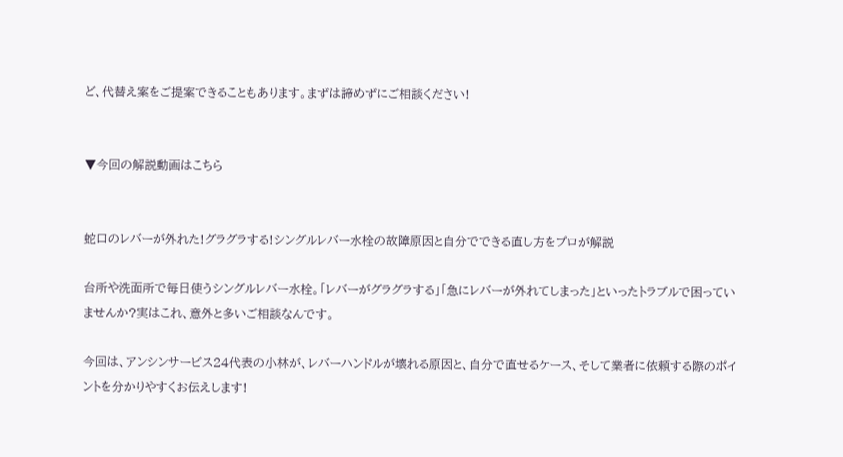ど、代替え案をご提案できることもあります。まずは諦めずにご相談ください!


▼今回の解説動画はこちら


蛇口のレバーが外れた!グラグラする!シングルレバー水栓の故障原因と自分でできる直し方をプロが解説

台所や洗面所で毎日使うシングルレバー水栓。「レバーがグラグラする」「急にレバーが外れてしまった」といったトラブルで困っていませんか?実はこれ、意外と多いご相談なんです。

今回は、アンシンサービス24代表の小林が、レバーハンドルが壊れる原因と、自分で直せるケース、そして業者に依頼する際のポイントを分かりやすくお伝えします!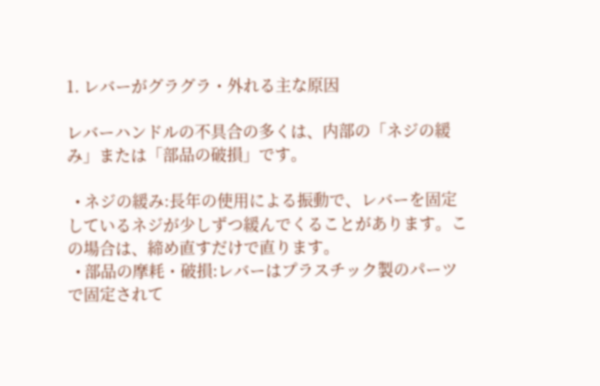1. レバーがグラグラ・外れる主な原因

レバーハンドルの不具合の多くは、内部の「ネジの緩み」または「部品の破損」です。

  • ネジの緩み:長年の使用による振動で、レバーを固定しているネジが少しずつ緩んでくることがあります。この場合は、締め直すだけで直ります。
  • 部品の摩耗・破損:レバーはプラスチック製のパーツで固定されて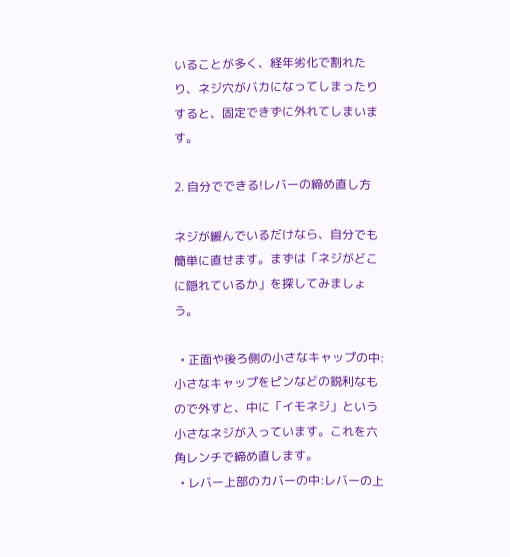いることが多く、経年劣化で割れたり、ネジ穴がバカになってしまったりすると、固定できずに外れてしまいます。

2. 自分でできる!レバーの締め直し方

ネジが緩んでいるだけなら、自分でも簡単に直せます。まずは「ネジがどこに隠れているか」を探してみましょう。

  • 正面や後ろ側の小さなキャップの中:小さなキャップをピンなどの鋭利なもので外すと、中に「イモネジ」という小さなネジが入っています。これを六角レンチで締め直します。
  • レバー上部のカバーの中:レバーの上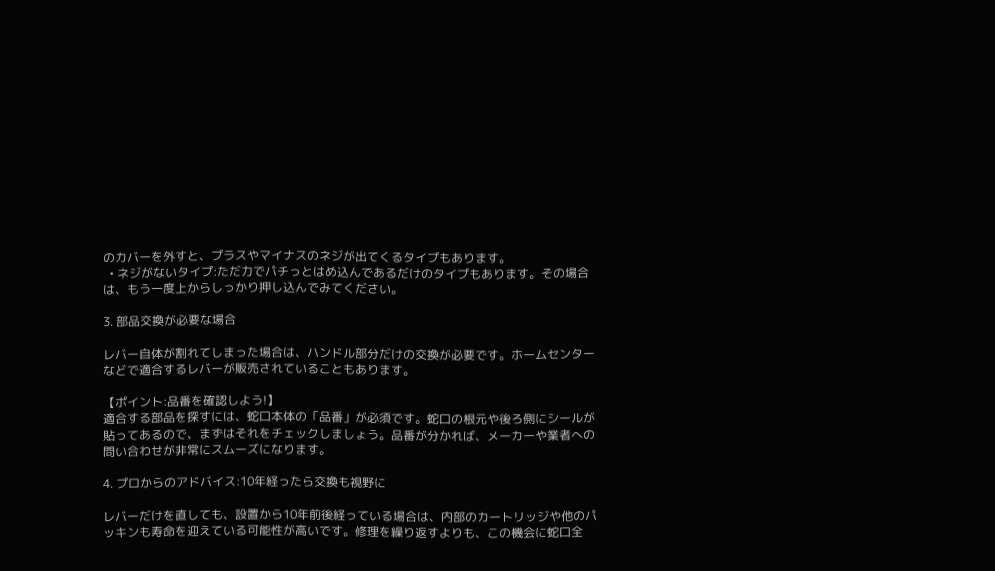のカバーを外すと、プラスやマイナスのネジが出てくるタイプもあります。
  • ネジがないタイプ:ただ力でパチっとはめ込んであるだけのタイプもあります。その場合は、もう一度上からしっかり押し込んでみてください。

3. 部品交換が必要な場合

レバー自体が割れてしまった場合は、ハンドル部分だけの交換が必要です。ホームセンターなどで適合するレバーが販売されていることもあります。

【ポイント:品番を確認しよう!】
適合する部品を探すには、蛇口本体の「品番」が必須です。蛇口の根元や後ろ側にシールが貼ってあるので、まずはそれをチェックしましょう。品番が分かれば、メーカーや業者への問い合わせが非常にスムーズになります。

4. プロからのアドバイス:10年経ったら交換も視野に

レバーだけを直しても、設置から10年前後経っている場合は、内部のカートリッジや他のパッキンも寿命を迎えている可能性が高いです。修理を繰り返すよりも、この機会に蛇口全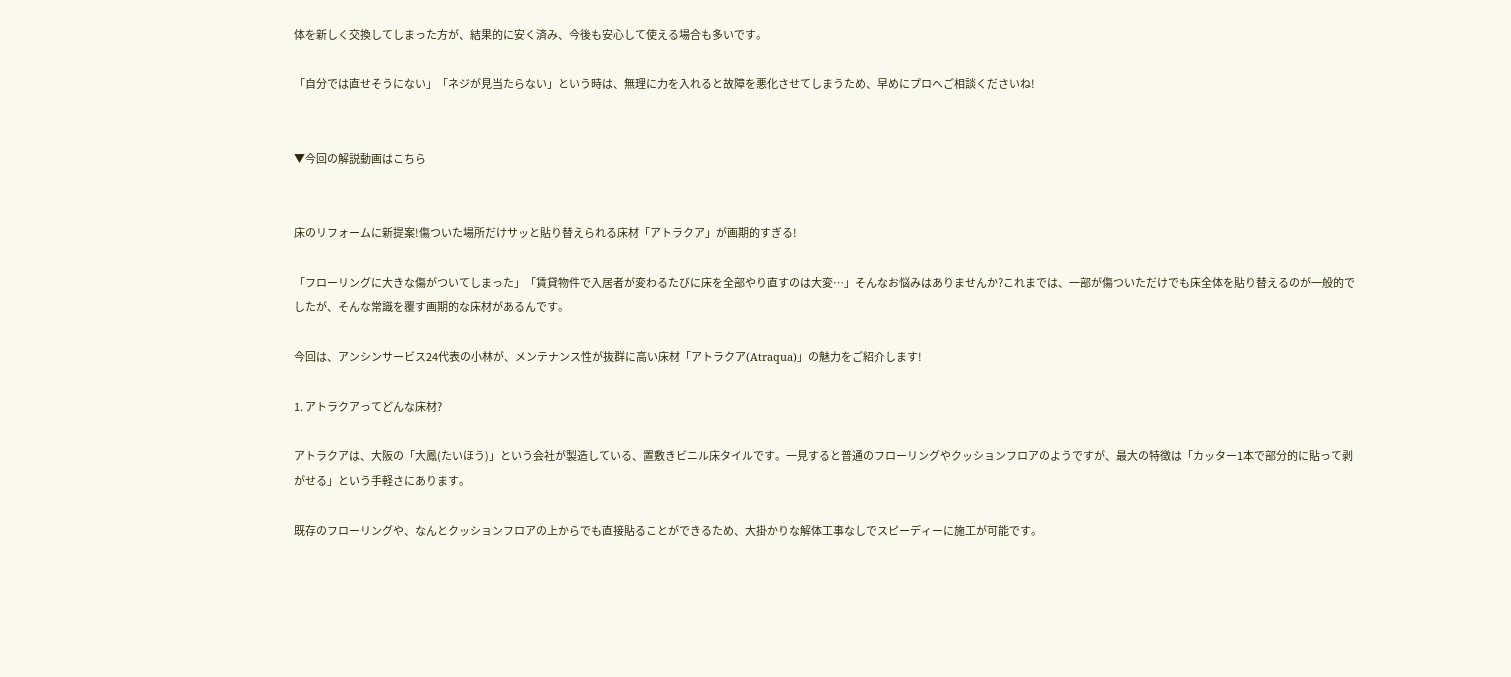体を新しく交換してしまった方が、結果的に安く済み、今後も安心して使える場合も多いです。

「自分では直せそうにない」「ネジが見当たらない」という時は、無理に力を入れると故障を悪化させてしまうため、早めにプロへご相談くださいね!


▼今回の解説動画はこちら


床のリフォームに新提案!傷ついた場所だけサッと貼り替えられる床材「アトラクア」が画期的すぎる!

「フローリングに大きな傷がついてしまった」「賃貸物件で入居者が変わるたびに床を全部やり直すのは大変…」そんなお悩みはありませんか?これまでは、一部が傷ついただけでも床全体を貼り替えるのが一般的でしたが、そんな常識を覆す画期的な床材があるんです。

今回は、アンシンサービス24代表の小林が、メンテナンス性が抜群に高い床材「アトラクア(Atraqua)」の魅力をご紹介します!

1. アトラクアってどんな床材?

アトラクアは、大阪の「大鳳(たいほう)」という会社が製造している、置敷きビニル床タイルです。一見すると普通のフローリングやクッションフロアのようですが、最大の特徴は「カッター1本で部分的に貼って剥がせる」という手軽さにあります。

既存のフローリングや、なんとクッションフロアの上からでも直接貼ることができるため、大掛かりな解体工事なしでスピーディーに施工が可能です。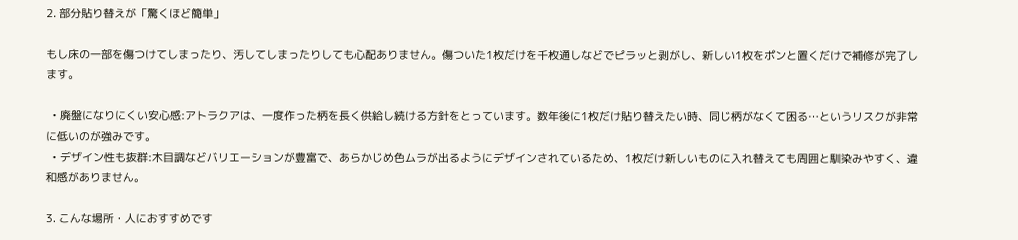2. 部分貼り替えが「驚くほど簡単」

もし床の一部を傷つけてしまったり、汚してしまったりしても心配ありません。傷ついた1枚だけを千枚通しなどでピラッと剥がし、新しい1枚をポンと置くだけで補修が完了します。

  • 廃盤になりにくい安心感:アトラクアは、一度作った柄を長く供給し続ける方針をとっています。数年後に1枚だけ貼り替えたい時、同じ柄がなくて困る…というリスクが非常に低いのが強みです。
  • デザイン性も抜群:木目調などバリエーションが豊富で、あらかじめ色ムラが出るようにデザインされているため、1枚だけ新しいものに入れ替えても周囲と馴染みやすく、違和感がありません。

3. こんな場所・人におすすめです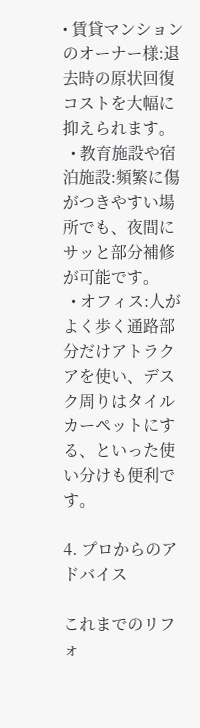• 賃貸マンションのオーナー様:退去時の原状回復コストを大幅に抑えられます。
  • 教育施設や宿泊施設:頻繁に傷がつきやすい場所でも、夜間にサッと部分補修が可能です。
  • オフィス:人がよく歩く通路部分だけアトラクアを使い、デスク周りはタイルカーペットにする、といった使い分けも便利です。

4. プロからのアドバイス

これまでのリフォ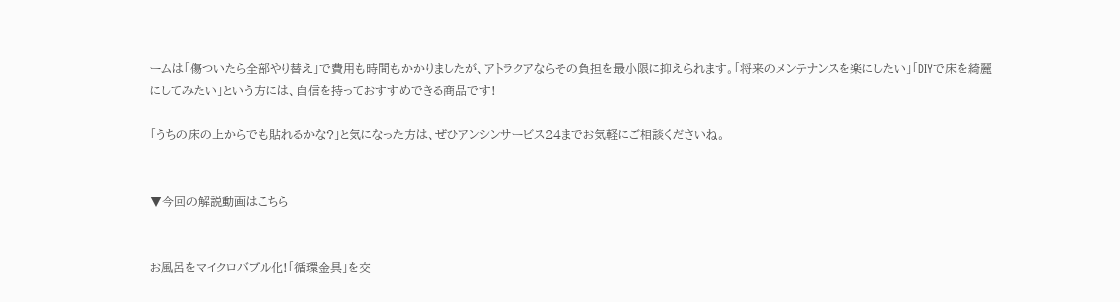ームは「傷ついたら全部やり替え」で費用も時間もかかりましたが、アトラクアならその負担を最小限に抑えられます。「将来のメンテナンスを楽にしたい」「DIYで床を綺麗にしてみたい」という方には、自信を持っておすすめできる商品です!

「うちの床の上からでも貼れるかな?」と気になった方は、ぜひアンシンサービス24までお気軽にご相談くださいね。


▼今回の解説動画はこちら


お風呂をマイクロバブル化!「循環金具」を交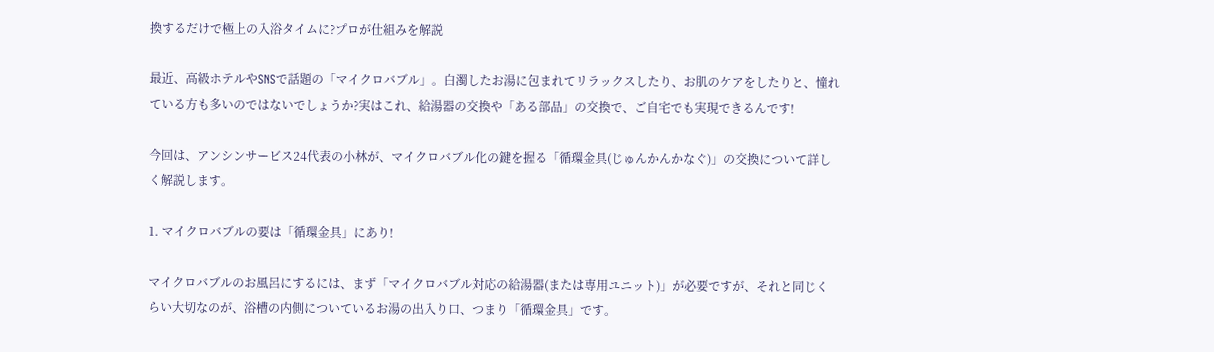換するだけで極上の入浴タイムに?プロが仕組みを解説

最近、高級ホテルやSNSで話題の「マイクロバブル」。白濁したお湯に包まれてリラックスしたり、お肌のケアをしたりと、憧れている方も多いのではないでしょうか?実はこれ、給湯器の交換や「ある部品」の交換で、ご自宅でも実現できるんです!

今回は、アンシンサービス24代表の小林が、マイクロバブル化の鍵を握る「循環金具(じゅんかんかなぐ)」の交換について詳しく解説します。

1. マイクロバブルの要は「循環金具」にあり!

マイクロバブルのお風呂にするには、まず「マイクロバブル対応の給湯器(または専用ユニット)」が必要ですが、それと同じくらい大切なのが、浴槽の内側についているお湯の出入り口、つまり「循環金具」です。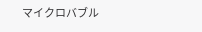マイクロバブル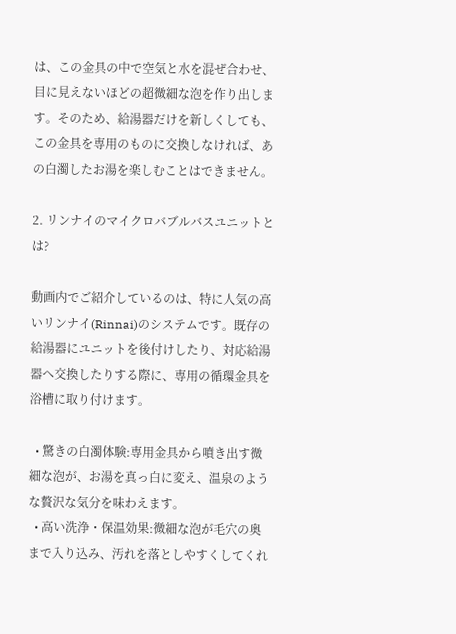は、この金具の中で空気と水を混ぜ合わせ、目に見えないほどの超微細な泡を作り出します。そのため、給湯器だけを新しくしても、この金具を専用のものに交換しなければ、あの白濁したお湯を楽しむことはできません。

2. リンナイのマイクロバブルバスユニットとは?

動画内でご紹介しているのは、特に人気の高いリンナイ(Rinnai)のシステムです。既存の給湯器にユニットを後付けしたり、対応給湯器へ交換したりする際に、専用の循環金具を浴槽に取り付けます。

  • 驚きの白濁体験:専用金具から噴き出す微細な泡が、お湯を真っ白に変え、温泉のような贅沢な気分を味わえます。
  • 高い洗浄・保温効果:微細な泡が毛穴の奥まで入り込み、汚れを落としやすくしてくれ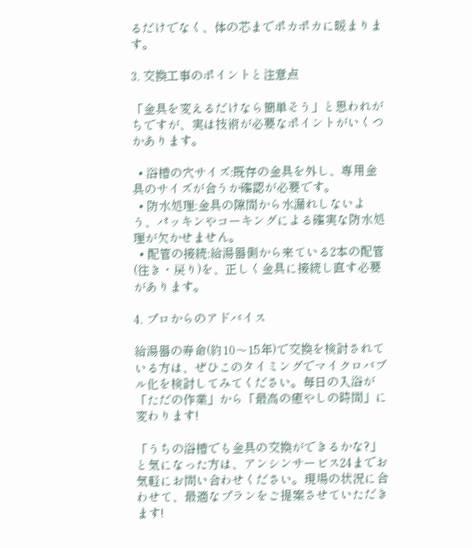るだけでなく、体の芯までポカポカに暖まります。

3. 交換工事のポイントと注意点

「金具を変えるだけなら簡単そう」と思われがちですが、実は技術が必要なポイントがいくつかあります。

  • 浴槽の穴サイズ:既存の金具を外し、専用金具のサイズが合うか確認が必要です。
  • 防水処理:金具の隙間から水漏れしないよう、パッキンやコーキングによる確実な防水処理が欠かせません。
  • 配管の接続:給湯器側から来ている2本の配管(往き・戻り)を、正しく金具に接続し直す必要があります。

4. プロからのアドバイス

給湯器の寿命(約10〜15年)で交換を検討されている方は、ぜひこのタイミングでマイクロバブル化を検討してみてください。毎日の入浴が「ただの作業」から「最高の癒やしの時間」に変わります!

「うちの浴槽でも金具の交換ができるかな?」と気になった方は、アンシンサービス24までお気軽にお問い合わせください。現場の状況に合わせて、最適なプランをご提案させていただきます!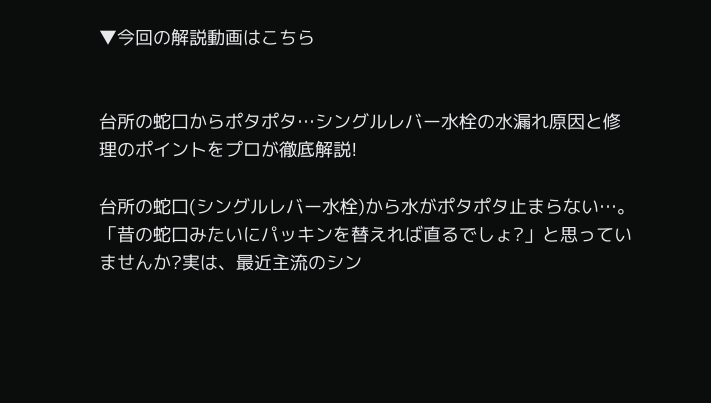▼今回の解説動画はこちら


台所の蛇口からポタポタ…シングルレバー水栓の水漏れ原因と修理のポイントをプロが徹底解説!

台所の蛇口(シングルレバー水栓)から水がポタポタ止まらない…。「昔の蛇口みたいにパッキンを替えれば直るでしょ?」と思っていませんか?実は、最近主流のシン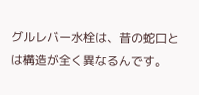グルレバー水栓は、昔の蛇口とは構造が全く異なるんです。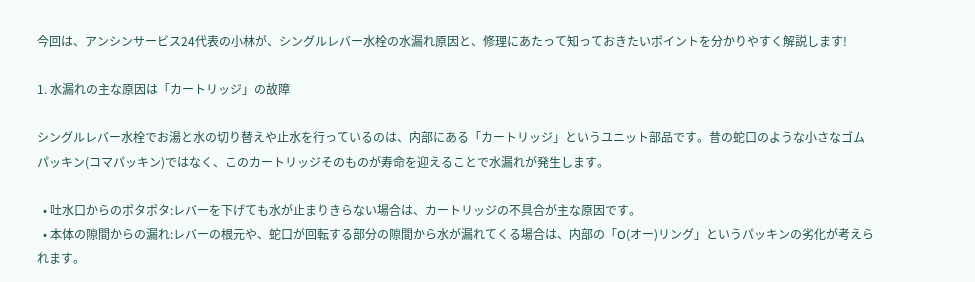今回は、アンシンサービス24代表の小林が、シングルレバー水栓の水漏れ原因と、修理にあたって知っておきたいポイントを分かりやすく解説します!

1. 水漏れの主な原因は「カートリッジ」の故障

シングルレバー水栓でお湯と水の切り替えや止水を行っているのは、内部にある「カートリッジ」というユニット部品です。昔の蛇口のような小さなゴムパッキン(コマパッキン)ではなく、このカートリッジそのものが寿命を迎えることで水漏れが発生します。

  • 吐水口からのポタポタ:レバーを下げても水が止まりきらない場合は、カートリッジの不具合が主な原因です。
  • 本体の隙間からの漏れ:レバーの根元や、蛇口が回転する部分の隙間から水が漏れてくる場合は、内部の「O(オー)リング」というパッキンの劣化が考えられます。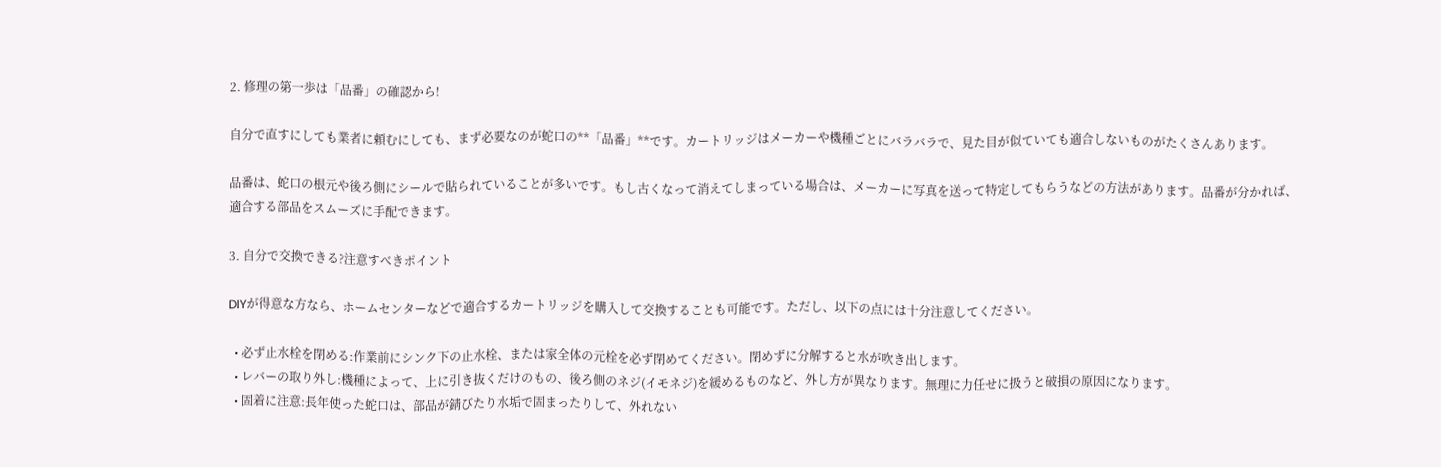2. 修理の第一歩は「品番」の確認から!

自分で直すにしても業者に頼むにしても、まず必要なのが蛇口の**「品番」**です。カートリッジはメーカーや機種ごとにバラバラで、見た目が似ていても適合しないものがたくさんあります。

品番は、蛇口の根元や後ろ側にシールで貼られていることが多いです。もし古くなって消えてしまっている場合は、メーカーに写真を送って特定してもらうなどの方法があります。品番が分かれば、適合する部品をスムーズに手配できます。

3. 自分で交換できる?注意すべきポイント

DIYが得意な方なら、ホームセンターなどで適合するカートリッジを購入して交換することも可能です。ただし、以下の点には十分注意してください。

  • 必ず止水栓を閉める:作業前にシンク下の止水栓、または家全体の元栓を必ず閉めてください。閉めずに分解すると水が吹き出します。
  • レバーの取り外し:機種によって、上に引き抜くだけのもの、後ろ側のネジ(イモネジ)を緩めるものなど、外し方が異なります。無理に力任せに扱うと破損の原因になります。
  • 固着に注意:長年使った蛇口は、部品が錆びたり水垢で固まったりして、外れない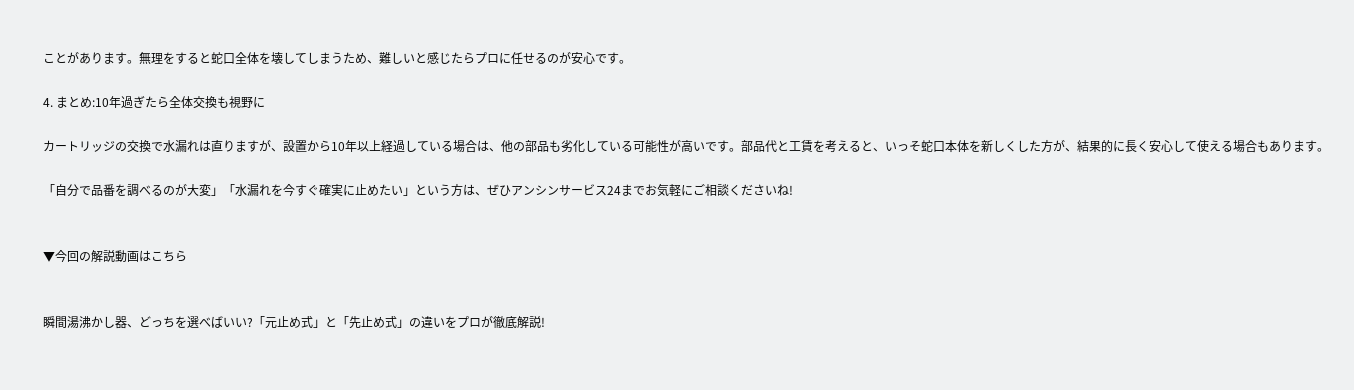ことがあります。無理をすると蛇口全体を壊してしまうため、難しいと感じたらプロに任せるのが安心です。

4. まとめ:10年過ぎたら全体交換も視野に

カートリッジの交換で水漏れは直りますが、設置から10年以上経過している場合は、他の部品も劣化している可能性が高いです。部品代と工賃を考えると、いっそ蛇口本体を新しくした方が、結果的に長く安心して使える場合もあります。

「自分で品番を調べるのが大変」「水漏れを今すぐ確実に止めたい」という方は、ぜひアンシンサービス24までお気軽にご相談くださいね!


▼今回の解説動画はこちら


瞬間湯沸かし器、どっちを選べばいい?「元止め式」と「先止め式」の違いをプロが徹底解説!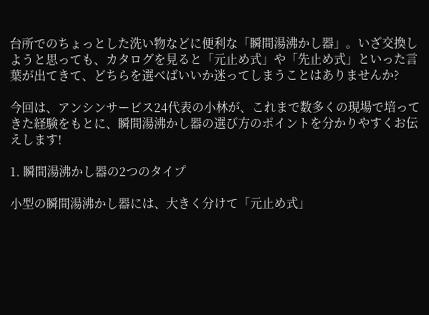台所でのちょっとした洗い物などに便利な「瞬間湯沸かし器」。いざ交換しようと思っても、カタログを見ると「元止め式」や「先止め式」といった言葉が出てきて、どちらを選べばいいか迷ってしまうことはありませんか?

今回は、アンシンサービス24代表の小林が、これまで数多くの現場で培ってきた経験をもとに、瞬間湯沸かし器の選び方のポイントを分かりやすくお伝えします!

1. 瞬間湯沸かし器の2つのタイプ

小型の瞬間湯沸かし器には、大きく分けて「元止め式」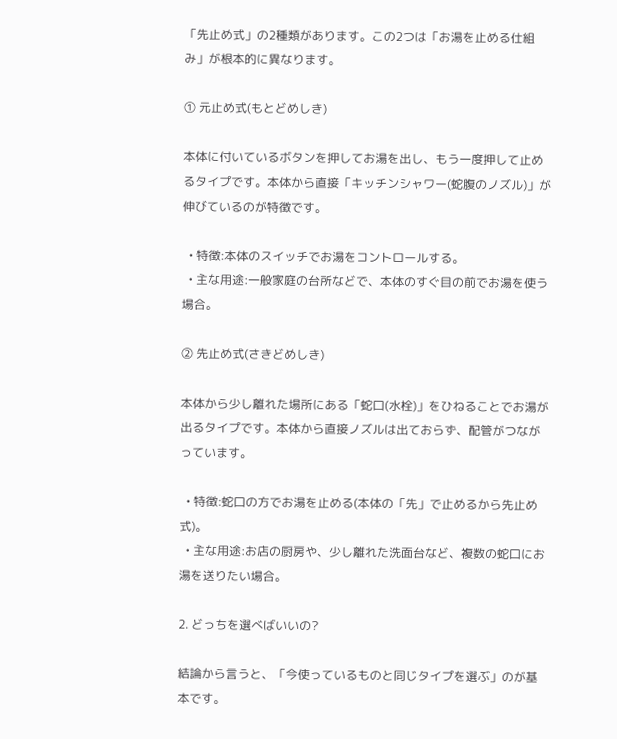「先止め式」の2種類があります。この2つは「お湯を止める仕組み」が根本的に異なります。

① 元止め式(もとどめしき)

本体に付いているボタンを押してお湯を出し、もう一度押して止めるタイプです。本体から直接「キッチンシャワー(蛇腹のノズル)」が伸びているのが特徴です。

  • 特徴:本体のスイッチでお湯をコントロールする。
  • 主な用途:一般家庭の台所などで、本体のすぐ目の前でお湯を使う場合。

② 先止め式(さきどめしき)

本体から少し離れた場所にある「蛇口(水栓)」をひねることでお湯が出るタイプです。本体から直接ノズルは出ておらず、配管がつながっています。

  • 特徴:蛇口の方でお湯を止める(本体の「先」で止めるから先止め式)。
  • 主な用途:お店の厨房や、少し離れた洗面台など、複数の蛇口にお湯を送りたい場合。

2. どっちを選べばいいの?

結論から言うと、「今使っているものと同じタイプを選ぶ」のが基本です。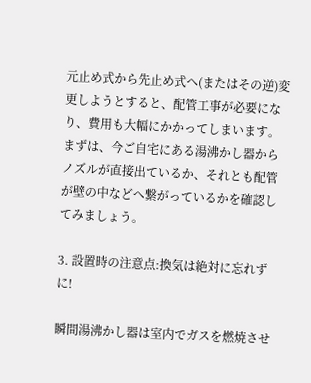元止め式から先止め式へ(またはその逆)変更しようとすると、配管工事が必要になり、費用も大幅にかかってしまいます。まずは、今ご自宅にある湯沸かし器からノズルが直接出ているか、それとも配管が壁の中などへ繋がっているかを確認してみましょう。

3. 設置時の注意点:換気は絶対に忘れずに!

瞬間湯沸かし器は室内でガスを燃焼させ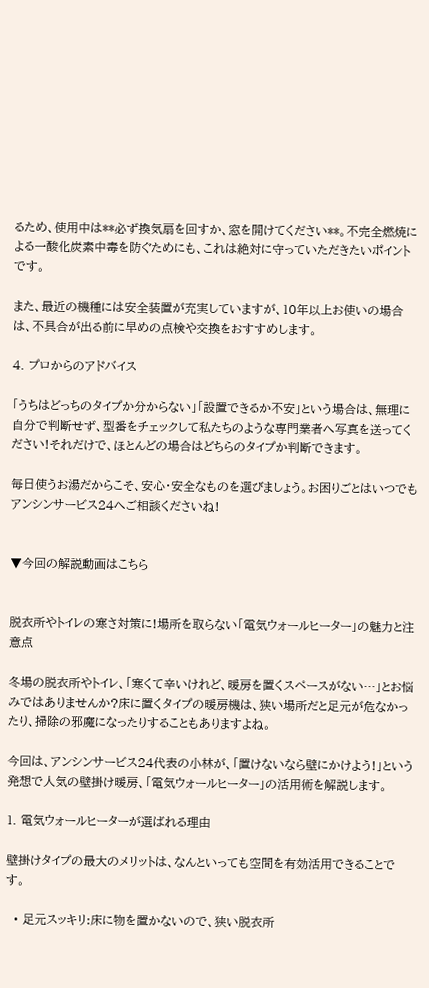るため、使用中は**必ず換気扇を回すか、窓を開けてください**。不完全燃焼による一酸化炭素中毒を防ぐためにも、これは絶対に守っていただきたいポイントです。

また、最近の機種には安全装置が充実していますが、10年以上お使いの場合は、不具合が出る前に早めの点検や交換をおすすめします。

4. プロからのアドバイス

「うちはどっちのタイプか分からない」「設置できるか不安」という場合は、無理に自分で判断せず、型番をチェックして私たちのような専門業者へ写真を送ってください!それだけで、ほとんどの場合はどちらのタイプか判断できます。

毎日使うお湯だからこそ、安心・安全なものを選びましょう。お困りごとはいつでもアンシンサービス24へご相談くださいね!


▼今回の解説動画はこちら


脱衣所やトイレの寒さ対策に!場所を取らない「電気ウォールヒーター」の魅力と注意点

冬場の脱衣所やトイレ、「寒くて辛いけれど、暖房を置くスペースがない…」とお悩みではありませんか?床に置くタイプの暖房機は、狭い場所だと足元が危なかったり、掃除の邪魔になったりすることもありますよね。

今回は、アンシンサービス24代表の小林が、「置けないなら壁にかけよう!」という発想で人気の壁掛け暖房、「電気ウォールヒーター」の活用術を解説します。

1. 電気ウォールヒーターが選ばれる理由

壁掛けタイプの最大のメリットは、なんといっても空間を有効活用できることです。

  • 足元スッキリ:床に物を置かないので、狭い脱衣所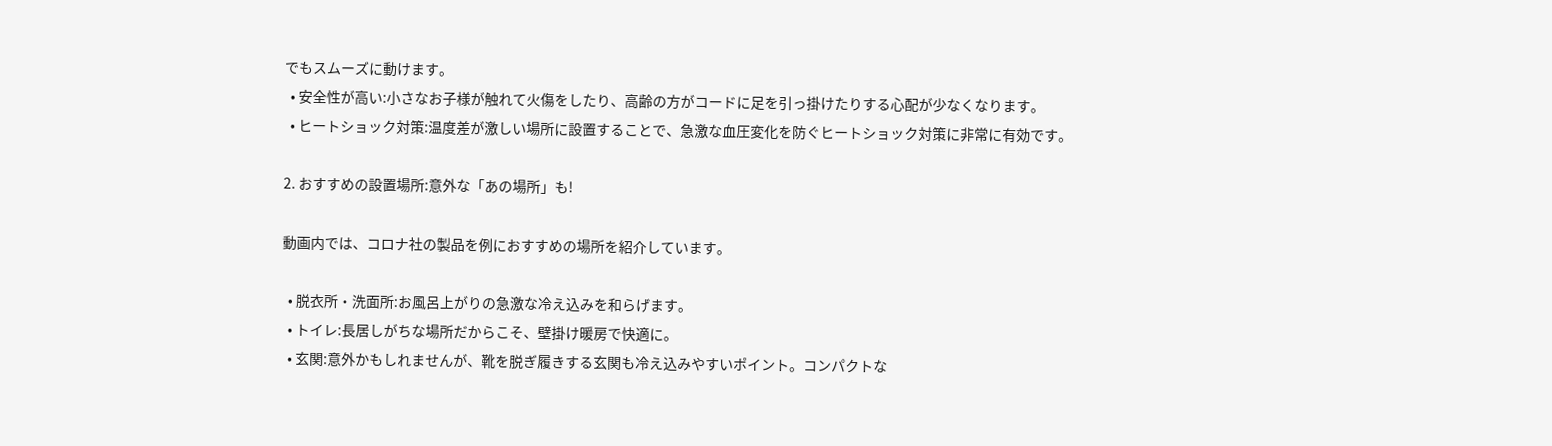でもスムーズに動けます。
  • 安全性が高い:小さなお子様が触れて火傷をしたり、高齢の方がコードに足を引っ掛けたりする心配が少なくなります。
  • ヒートショック対策:温度差が激しい場所に設置することで、急激な血圧変化を防ぐヒートショック対策に非常に有効です。

2. おすすめの設置場所:意外な「あの場所」も!

動画内では、コロナ社の製品を例におすすめの場所を紹介しています。

  • 脱衣所・洗面所:お風呂上がりの急激な冷え込みを和らげます。
  • トイレ:長居しがちな場所だからこそ、壁掛け暖房で快適に。
  • 玄関:意外かもしれませんが、靴を脱ぎ履きする玄関も冷え込みやすいポイント。コンパクトな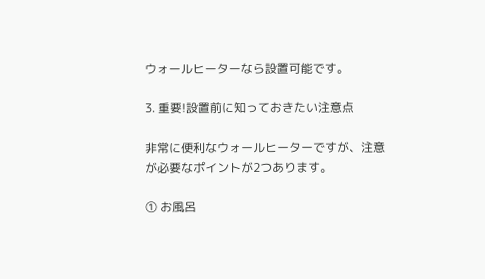ウォールヒーターなら設置可能です。

3. 重要!設置前に知っておきたい注意点

非常に便利なウォールヒーターですが、注意が必要なポイントが2つあります。

① お風呂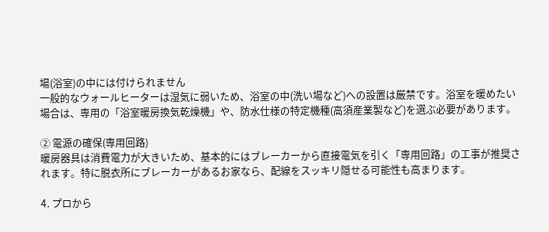場(浴室)の中には付けられません
一般的なウォールヒーターは湿気に弱いため、浴室の中(洗い場など)への設置は厳禁です。浴室を暖めたい場合は、専用の「浴室暖房換気乾燥機」や、防水仕様の特定機種(高須産業製など)を選ぶ必要があります。

② 電源の確保(専用回路)
暖房器具は消費電力が大きいため、基本的にはブレーカーから直接電気を引く「専用回路」の工事が推奨されます。特に脱衣所にブレーカーがあるお家なら、配線をスッキリ隠せる可能性も高まります。

4. プロから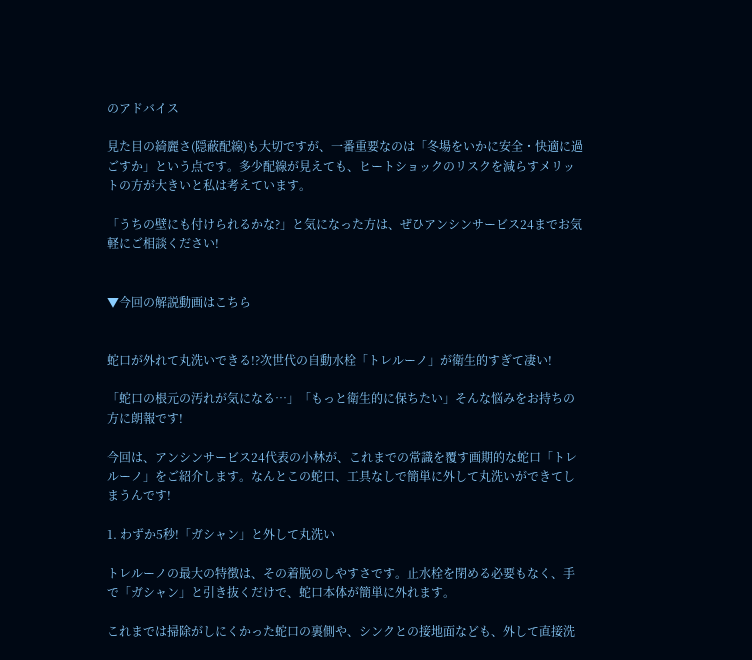のアドバイス

見た目の綺麗さ(隠蔽配線)も大切ですが、一番重要なのは「冬場をいかに安全・快適に過ごすか」という点です。多少配線が見えても、ヒートショックのリスクを減らすメリットの方が大きいと私は考えています。

「うちの壁にも付けられるかな?」と気になった方は、ぜひアンシンサービス24までお気軽にご相談ください!


▼今回の解説動画はこちら


蛇口が外れて丸洗いできる!?次世代の自動水栓「トレルーノ」が衛生的すぎて凄い!

「蛇口の根元の汚れが気になる…」「もっと衛生的に保ちたい」そんな悩みをお持ちの方に朗報です!

今回は、アンシンサービス24代表の小林が、これまでの常識を覆す画期的な蛇口「トレルーノ」をご紹介します。なんとこの蛇口、工具なしで簡単に外して丸洗いができてしまうんです!

1. わずか5秒!「ガシャン」と外して丸洗い

トレルーノの最大の特徴は、その着脱のしやすさです。止水栓を閉める必要もなく、手で「ガシャン」と引き抜くだけで、蛇口本体が簡単に外れます。

これまでは掃除がしにくかった蛇口の裏側や、シンクとの接地面なども、外して直接洗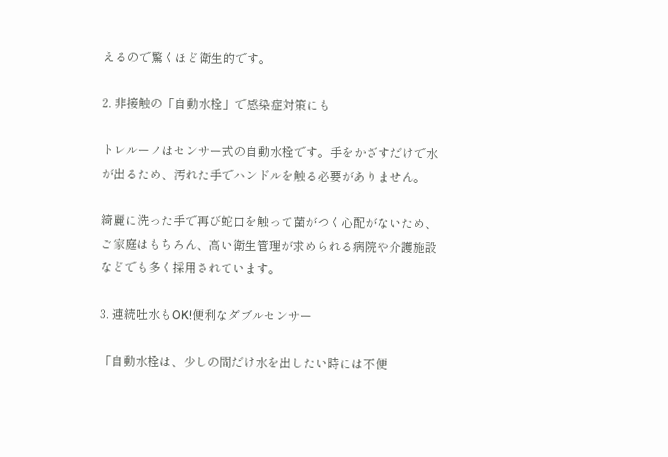えるので驚くほど衛生的です。

2. 非接触の「自動水栓」で感染症対策にも

トレルーノはセンサー式の自動水栓です。手をかざすだけで水が出るため、汚れた手でハンドルを触る必要がありません。

綺麗に洗った手で再び蛇口を触って菌がつく心配がないため、ご家庭はもちろん、高い衛生管理が求められる病院や介護施設などでも多く採用されています。

3. 連続吐水もOK!便利なダブルセンサー

「自動水栓は、少しの間だけ水を出したい時には不便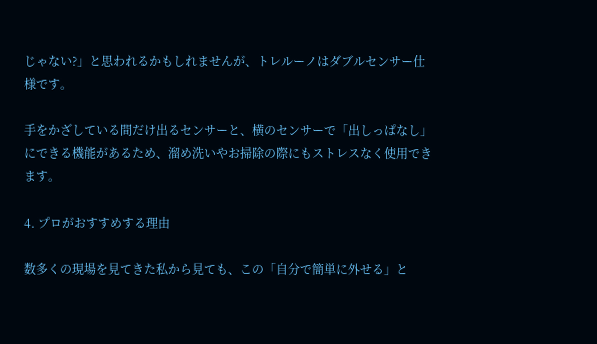じゃない?」と思われるかもしれませんが、トレルーノはダブルセンサー仕様です。

手をかざしている間だけ出るセンサーと、横のセンサーで「出しっぱなし」にできる機能があるため、溜め洗いやお掃除の際にもストレスなく使用できます。

4. プロがおすすめする理由

数多くの現場を見てきた私から見ても、この「自分で簡単に外せる」と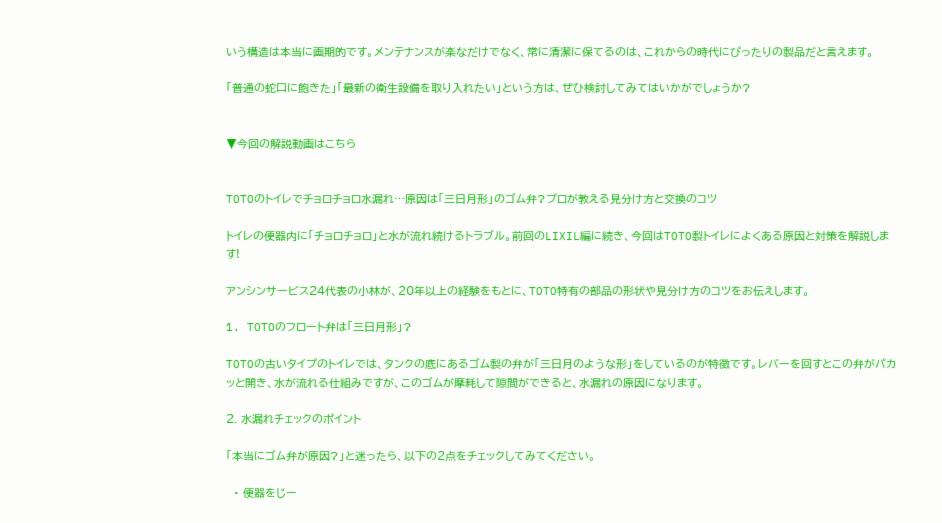いう構造は本当に画期的です。メンテナンスが楽なだけでなく、常に清潔に保てるのは、これからの時代にぴったりの製品だと言えます。

「普通の蛇口に飽きた」「最新の衛生設備を取り入れたい」という方は、ぜひ検討してみてはいかがでしょうか?


▼今回の解説動画はこちら


TOTOのトイレでチョロチョロ水漏れ…原因は「三日月形」のゴム弁?プロが教える見分け方と交換のコツ

トイレの便器内に「チョロチョロ」と水が流れ続けるトラブル。前回のLIXIL編に続き、今回はTOTO製トイレによくある原因と対策を解説します!

アンシンサービス24代表の小林が、20年以上の経験をもとに、TOTO特有の部品の形状や見分け方のコツをお伝えします。

1. TOTOのフロート弁は「三日月形」?

TOTOの古いタイプのトイレでは、タンクの底にあるゴム製の弁が「三日月のような形」をしているのが特徴です。レバーを回すとこの弁がパカッと開き、水が流れる仕組みですが、このゴムが摩耗して隙間ができると、水漏れの原因になります。

2. 水漏れチェックのポイント

「本当にゴム弁が原因?」と迷ったら、以下の2点をチェックしてみてください。

  • 便器をじー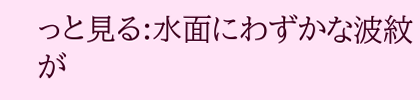っと見る:水面にわずかな波紋が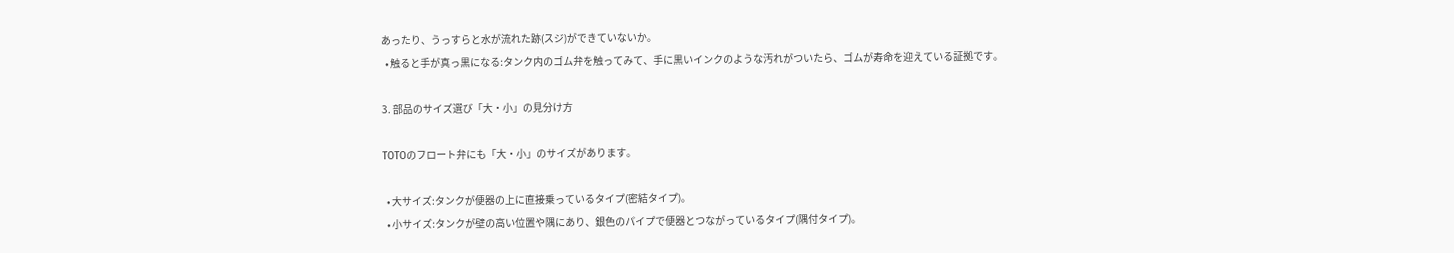あったり、うっすらと水が流れた跡(スジ)ができていないか。
  • 触ると手が真っ黒になる:タンク内のゴム弁を触ってみて、手に黒いインクのような汚れがついたら、ゴムが寿命を迎えている証拠です。

3. 部品のサイズ選び「大・小」の見分け方

TOTOのフロート弁にも「大・小」のサイズがあります。

  • 大サイズ:タンクが便器の上に直接乗っているタイプ(密結タイプ)。
  • 小サイズ:タンクが壁の高い位置や隅にあり、銀色のパイプで便器とつながっているタイプ(隅付タイプ)。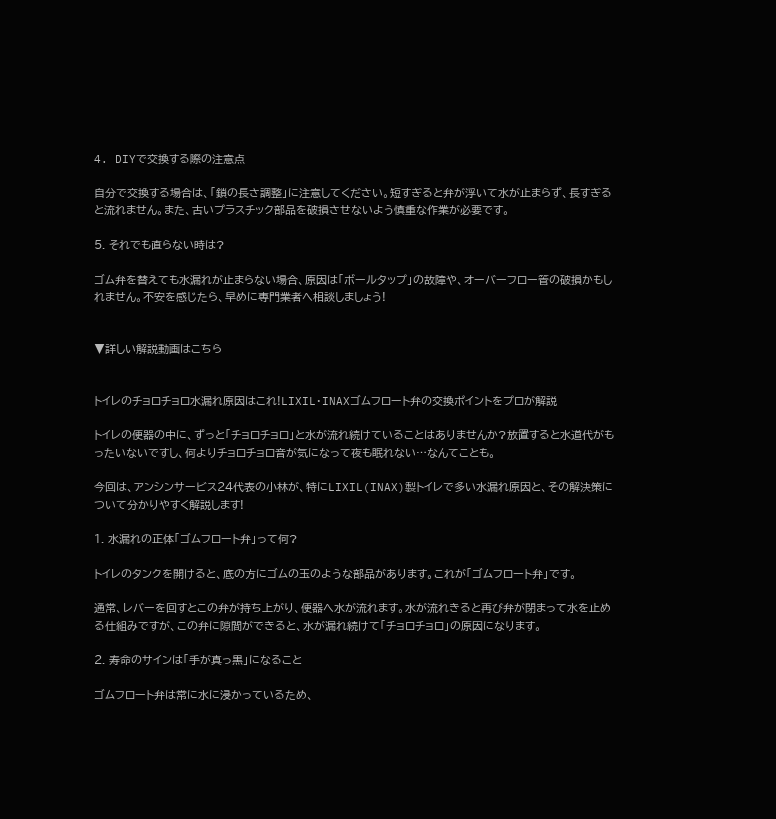4. DIYで交換する際の注意点

自分で交換する場合は、「鎖の長さ調整」に注意してください。短すぎると弁が浮いて水が止まらず、長すぎると流れません。また、古いプラスチック部品を破損させないよう慎重な作業が必要です。

5. それでも直らない時は?

ゴム弁を替えても水漏れが止まらない場合、原因は「ボールタップ」の故障や、オーバーフロー管の破損かもしれません。不安を感じたら、早めに専門業者へ相談しましょう!


▼詳しい解説動画はこちら


トイレのチョロチョロ水漏れ原因はこれ!LIXIL・INAXゴムフロート弁の交換ポイントをプロが解説

トイレの便器の中に、ずっと「チョロチョロ」と水が流れ続けていることはありませんか?放置すると水道代がもったいないですし、何よりチョロチョロ音が気になって夜も眠れない…なんてことも。

今回は、アンシンサービス24代表の小林が、特にLIXIL(INAX)製トイレで多い水漏れ原因と、その解決策について分かりやすく解説します!

1. 水漏れの正体「ゴムフロート弁」って何?

トイレのタンクを開けると、底の方にゴムの玉のような部品があります。これが「ゴムフロート弁」です。

通常、レバーを回すとこの弁が持ち上がり、便器へ水が流れます。水が流れきると再び弁が閉まって水を止める仕組みですが、この弁に隙間ができると、水が漏れ続けて「チョロチョロ」の原因になります。

2. 寿命のサインは「手が真っ黒」になること

ゴムフロート弁は常に水に浸かっているため、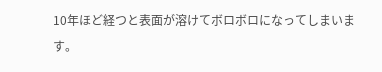10年ほど経つと表面が溶けてボロボロになってしまいます。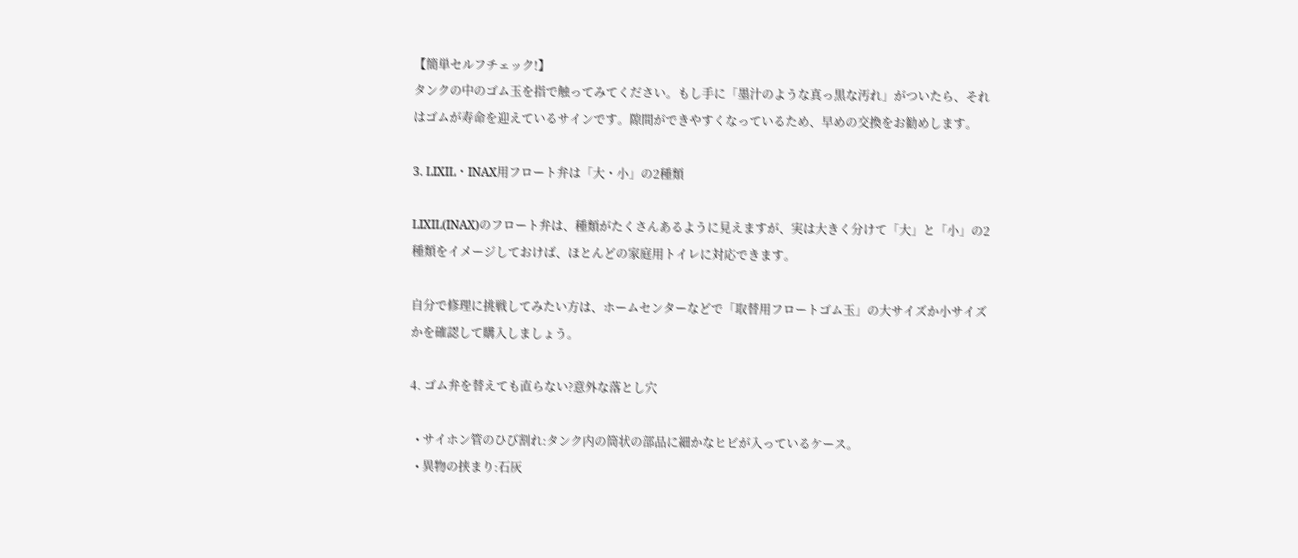【簡単セルフチェック!】
タンクの中のゴム玉を指で触ってみてください。もし手に「墨汁のような真っ黒な汚れ」がついたら、それはゴムが寿命を迎えているサインです。隙間ができやすくなっているため、早めの交換をお勧めします。

3. LIXIL・INAX用フロート弁は「大・小」の2種類

LIXIL(INAX)のフロート弁は、種類がたくさんあるように見えますが、実は大きく分けて「大」と「小」の2種類をイメージしておけば、ほとんどの家庭用トイレに対応できます。

自分で修理に挑戦してみたい方は、ホームセンターなどで「取替用フロートゴム玉」の大サイズか小サイズかを確認して購入しましょう。

4. ゴム弁を替えても直らない?意外な落とし穴

  • サイホン管のひび割れ:タンク内の筒状の部品に細かなヒビが入っているケース。
  • 異物の挟まり:石灰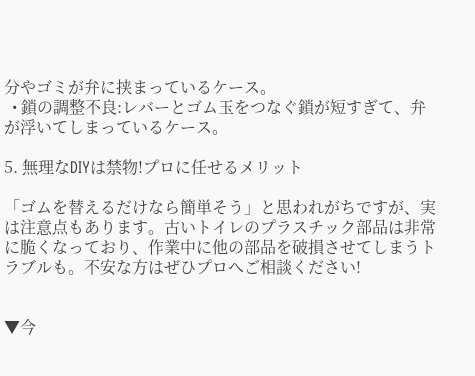分やゴミが弁に挟まっているケース。
  • 鎖の調整不良:レバーとゴム玉をつなぐ鎖が短すぎて、弁が浮いてしまっているケース。

5. 無理なDIYは禁物!プロに任せるメリット

「ゴムを替えるだけなら簡単そう」と思われがちですが、実は注意点もあります。古いトイレのプラスチック部品は非常に脆くなっており、作業中に他の部品を破損させてしまうトラブルも。不安な方はぜひプロへご相談ください!


▼今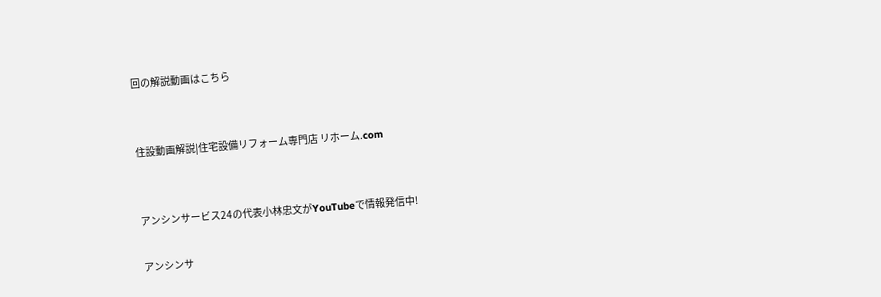回の解説動画はこちら


住設動画解説|住宅設備リフォーム専門店 リホーム.com


アンシンサービス24の代表小林忠文がYouTubeで情報発信中!

アンシンサ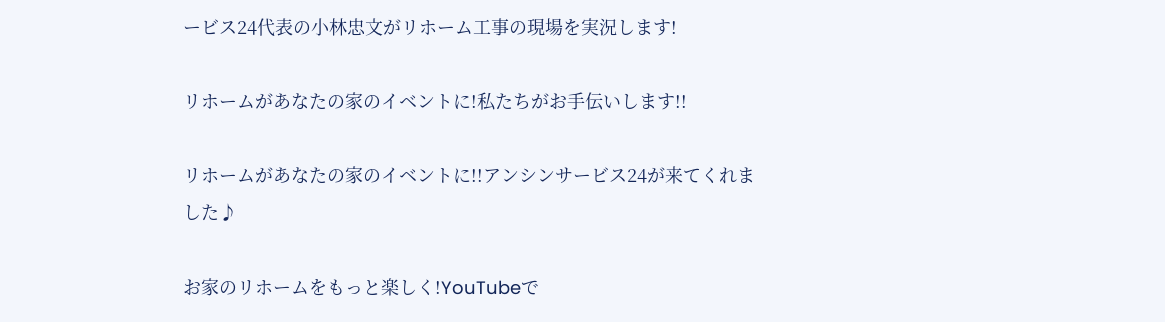ービス24代表の小林忠文がリホーム工事の現場を実況します!

リホームがあなたの家のイベントに!私たちがお手伝いします!!

リホームがあなたの家のイベントに!!アンシンサービス24が来てくれました♪

お家のリホームをもっと楽しく!YouTubeで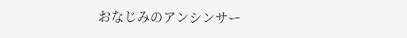おなじみのアンシンサー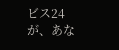ビス24が、あな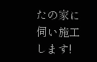たの家に伺い施工します!